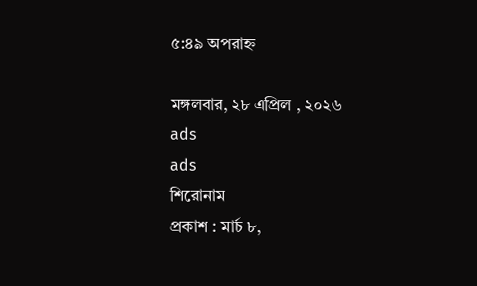৫:৪৯ অপরাহ্ন

মঙ্গলবার, ২৮ এপ্রিল , ২০২৬
ads
ads
শিরোনাম
প্রকাশ : মার্চ ৮,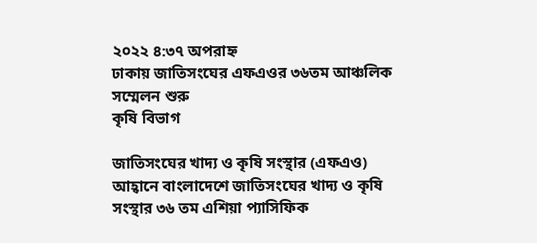২০২২ ৪:৩৭ অপরাহ্ন
ঢাকায় জাতিসংঘের এফএওর ৩৬তম আঞ্চলিক সম্মেলন শুরু
কৃষি বিভাগ

জাতিসংঘের খাদ্য ও কৃষি সংস্থার (এফএও) আহ্বানে বাংলাদেশে জাতিসংঘের খাদ্য ও কৃষি সংস্থার ৩৬ তম এশিয়া প্যাসিফিক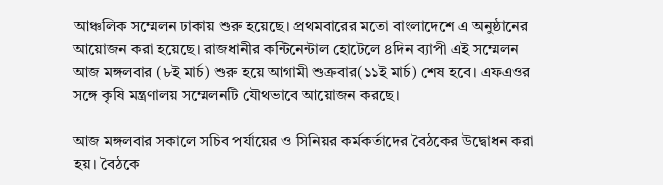আঞ্চলিক সম্মেলন ঢাকায় শুরু হয়েছে। প্রথমবারের মতো বাংলাদেশে এ অনুষ্ঠানের আয়োজন করা হয়েছে। রাজধানীর কন্টিনেন্টাল হোটেলে ৪দিন ব্যাপী এই সম্মেলন আজ মঙ্গলবার (৮ই মার্চ) শুরু হয়ে আগামী শুক্রবার(১১ই মার্চ) শেষ হবে। এফএওর সঙ্গে কৃষি মন্ত্রণালয় সম্মেলনটি যৌথভাবে আয়োজন করছে।

আজ মঙ্গলবার সকালে সচিব পর্যায়ের ও সিনিয়র কর্মকর্তাদের বৈঠকের উদ্বোধন করা হয়। বৈঠকে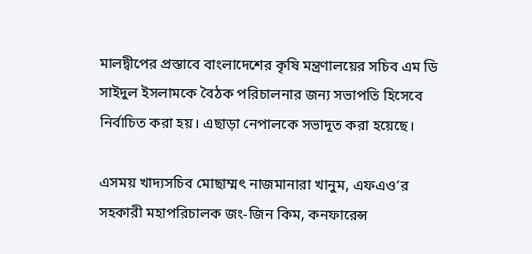মালদ্বীপের প্রস্তাবে বাংলাদেশের কৃষি মন্ত্রণালয়ের সচিব এম ডি সাইদুল ইসলামকে বৈঠক পরিচালনার জন্য সভাপতি হিসেবে নির্বাচিত করা হয়। এছাড়া নেপালকে সভাদূত করা হয়েছে।

এসময় খাদ্যসচিব মোছাম্মৎ নাজমানারা খানুম, এফএও’র সহকারী মহাপরিচালক জং-জিন কিম, কনফারেন্স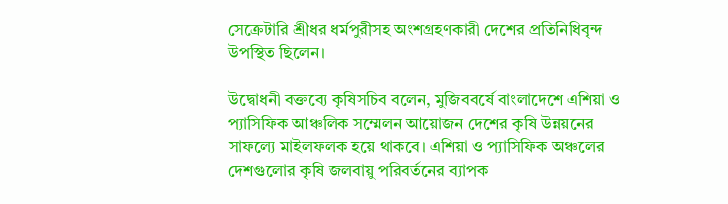সেক্রেটারি শ্রীধর ধর্মপুরীসহ অংশগ্রহণকারী দেশের প্রতিনিধিবৃন্দ উপস্থিত ছিলেন।

উদ্বোধনী বক্তব্যে কৃষিসচিব বলেন, মুজিববর্ষে বাংলাদেশে এশিয়া ও প্যাসিফিক আঞ্চলিক সম্মেলন আয়োজন দেশের কৃষি উন্নয়নের সাফল্যে মাইলফলক হয়ে থাকবে। এশিয়া ও প্যাসিফিক অঞ্চলের দেশগুলোর কৃষি জলবায়ু পরিবর্তনের ব্যাপক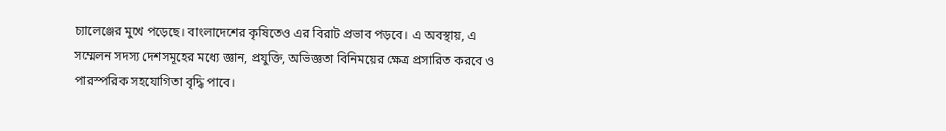চ্যালেঞ্জের মুখে পড়েছে। বাংলাদেশের কৃষিতেও এর বিরাট প্রভাব পড়বে। এ অবস্থায়, এ সম্মেলন সদস্য দেশসমূহের মধ্যে জ্ঞান, প্রযুক্তি, অভিজ্ঞতা বিনিময়ের ক্ষেত্র প্রসারিত করবে ও পারস্পরিক সহযোগিতা বৃদ্ধি পাবে।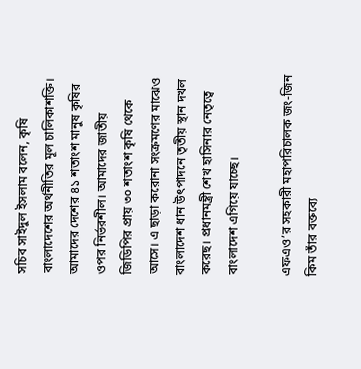সচিব সাইদুল ইসলাম বলেন, কৃষি বাংলাদেশের অর্থনীতির মূল চালিকাশক্তি। আমাদের দেশের ৪১ শতাংশ মানুষ কৃষির ওপর নির্ভরশীল। আমাদের জাতীয় জিডিপির প্রায় ৩০ শতাংশ কৃষি থেকে আসে। এ ছাড়া করোনা সংক্রমণের মাঝেও বাংলাদেশ ধান উৎপাদনে তৃতীয় স্থান দখল করেছ। প্রধানমন্ত্রী শেখ হাসিনার নেতৃত্বে বাংলাদেশ এগিয়ে যাচ্ছে।

এফএও’র সহকারী মহাপরিচালক জং-জিন কিম তাঁর বক্তব্যে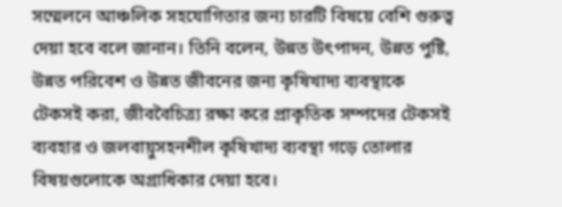সম্মেলনে আঞ্চলিক সহযোগিতার জন্য চারটি বিষয়ে বেশি গুরুত্ব দেয়া হবে বলে জানান। তিনি বলেন, উন্নত উৎপাদন, উন্নত পুষ্টি, উন্নত পরিবেশ ও উন্নত জীবনের জন্য কৃষিখাদ্য ব্যবস্থাকে টেকসই করা, জীববৈচিত্র্য রক্ষা করে প্রাকৃতিক সম্পদের টেকসই ব্যবহার ও জলবায়ুসহনশীল কৃষিখাদ্য ব্যবস্থা গড়ে তোলার বিষয়গুলোকে অগ্রাধিকার দেয়া হবে।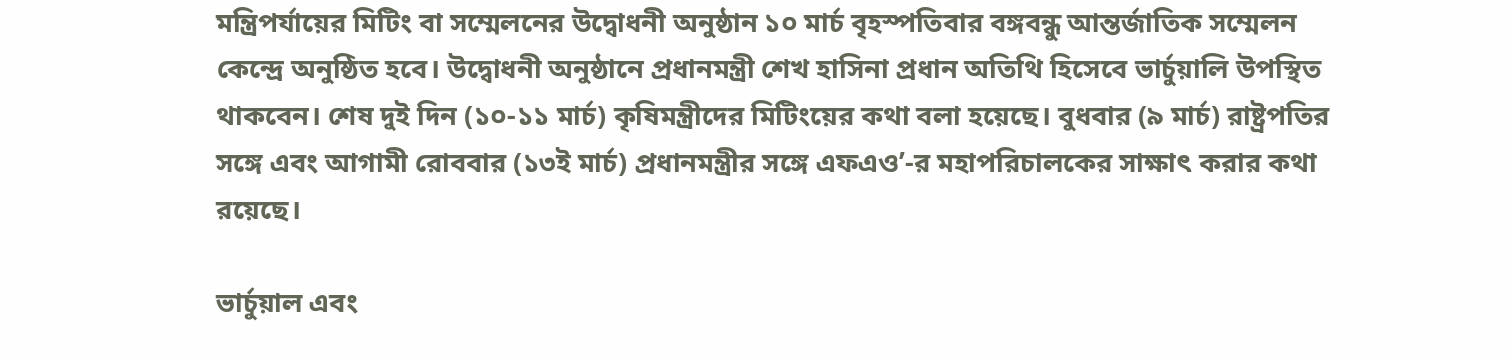মন্ত্রিপর্যায়ের মিটিং বা সম্মেলনের উদ্বোধনী অনুষ্ঠান ১০ মার্চ বৃহস্পতিবার বঙ্গবন্ধু আন্তর্জাতিক সম্মেলন কেন্দ্রে অনুষ্ঠিত হবে। উদ্বোধনী অনুষ্ঠানে প্রধানমন্ত্রী শেখ হাসিনা প্রধান অতিথি হিসেবে ভার্চুয়ালি উপস্থিত থাকবেন। শেষ দুই দিন (১০-১১ মার্চ) কৃষিমন্ত্রীদের মিটিংয়ের কথা বলা হয়েছে। বুধবার (৯ মার্চ) রাষ্ট্রপতির সঙ্গে এবং আগামী রোববার (১৩ই মার্চ) প্রধানমন্ত্রীর সঙ্গে এফএও’-র মহাপরিচালকের সাক্ষাৎ করার কথা রয়েছে।

ভার্চুয়াল এবং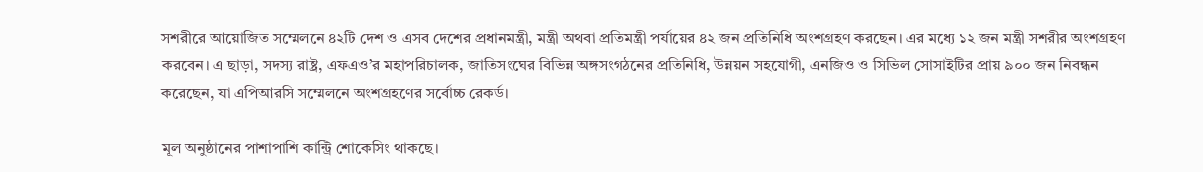সশরীরে আয়োজিত সম্মেলনে ৪২টি দেশ ও এসব দেশের প্রধানমন্ত্রী, মন্ত্রী অথবা প্রতিমন্ত্রী পর্যায়ের ৪২ জন প্রতিনিধি অংশগ্রহণ করছেন। এর মধ্যে ১২ জন মন্ত্রী সশরীর অংশগ্রহণ করবেন। এ ছাড়া, সদস্য রাষ্ট্র, এফএও’র মহাপরিচালক, জাতিসংঘের বিভিন্ন অঙ্গসংগঠনের প্রতিনিধি, উন্নয়ন সহযোগী, এনজিও ও সিভিল সোসাইটির প্রায় ৯০০ জন নিবন্ধন করেছেন, যা এপিআরসি সম্মেলনে অংশগ্রহণের সর্বোচ্চ রেকর্ড।

মূল অনুষ্ঠানের পাশাপাশি কান্ট্রি শোকেসিং থাকছে।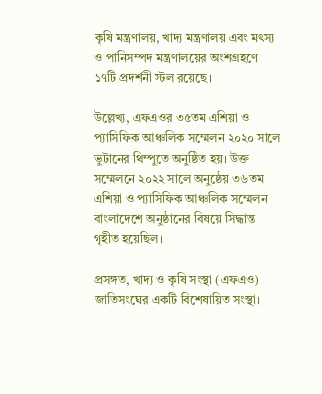কৃষি মন্ত্রণালয়, খাদ্য মন্ত্রণালয় এবং মৎস্য ও পানিসম্পদ মন্ত্রণালয়ের অংশগ্রহণে ১৭টি প্রদর্শনী স্টল রয়েছে।

উল্লেখ্য, এফএওর ৩৫তম এশিয়া ও প্যাসিফিক আঞ্চলিক সম্মেলন ২০২০ সালে ভুটানের থিম্পুতে অনুষ্ঠিত হয়। উক্ত সম্মেলনে ২০২২ সালে অনুষ্ঠেয় ৩৬তম এশিয়া ও প্যাসিফিক আঞ্চলিক সম্মেলন বাংলাদেশে অনুষ্ঠানের বিষয়ে সিদ্ধান্ত গৃহীত হয়েছিল।

প্রসঙ্গত, খাদ্য ও কৃষি সংস্থা (এফএও) জাতিসংঘের একটি বিশেষায়িত সংস্থা।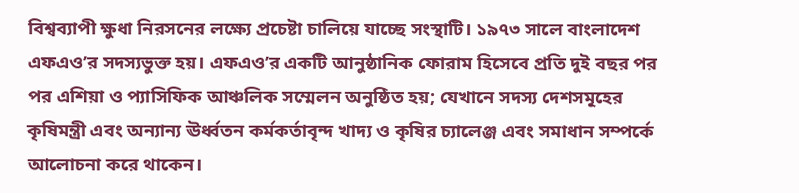বিশ্বব্যাপী ক্ষুধা নিরসনের লক্ষ্যে প্রচেষ্টা চালিয়ে যাচ্ছে সংস্থাটি। ১৯৭৩ সালে বাংলাদেশ এফএও’র সদস্যভুক্ত হয়। এফএও’র একটি আনুষ্ঠানিক ফোরাম হিসেবে প্রতি দুই বছর পর পর এশিয়া ও প্যাসিফিক আঞ্চলিক সম্মেলন অনুষ্ঠিত হয়; যেখানে সদস্য দেশসমূহের কৃষিমন্ত্রী এবং অন্যান্য ঊর্ধ্বতন কর্মকর্তাবৃন্দ খাদ্য ও কৃষির চ্যালেঞ্জ এবং সমাধান সম্পর্কে আলোচনা করে থাকেন।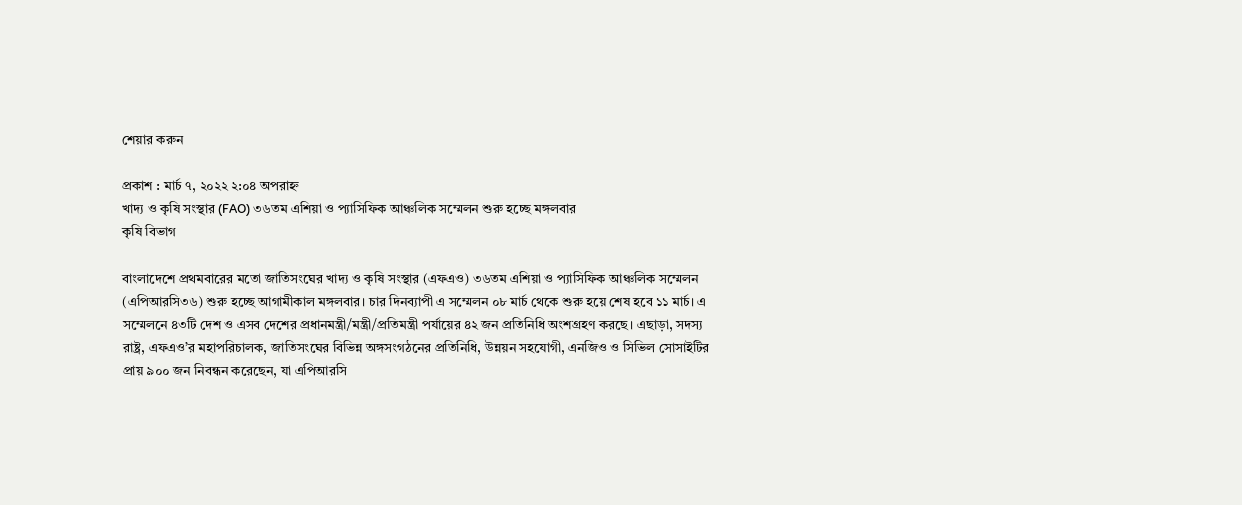শেয়ার করুন

প্রকাশ : মার্চ ৭, ২০২২ ২:০৪ অপরাহ্ন
খাদ্য ও কৃষি সংস্থার (FAO) ৩৬তম এশিয়া ও প্যাসিফিক আঞ্চলিক সম্মেলন শুরু হচ্ছে মঙ্গলবার
কৃষি বিভাগ

বাংলাদেশে প্রথমবারের মতো জাতিসংঘের খাদ্য ও কৃষি সংস্থার (এফএও) ৩৬তম এশিয়া ও প্যাসিফিক আঞ্চলিক সম্মেলন (এপিআরসি৩৬) শুরু হচ্ছে আগামীকাল মঙ্গলবার। চার দিনব্যাপী এ সম্মেলন ০৮ মার্চ থেকে শুরু হয়ে শেষ হবে ১১ মার্চ। এ সম্মেলনে ৪৩টি দেশ ও এসব দেশের প্রধানমন্ত্রী/মন্ত্রী/প্রতিমন্ত্রী পর্যায়ের ৪২ জন প্রতিনিধি অংশগ্রহণ করছে। এছাড়া, সদস্য রাষ্ট্র, এফএও’র মহাপরিচালক, জাতিসংঘের বিভিন্ন অঙ্গসংগঠনের প্রতিনিধি, উন্নয়ন সহযোগী, এনজিও ও সিভিল সোসাইটির প্রায় ৯০০ জন নিবন্ধন করেছেন, যা এপিআরসি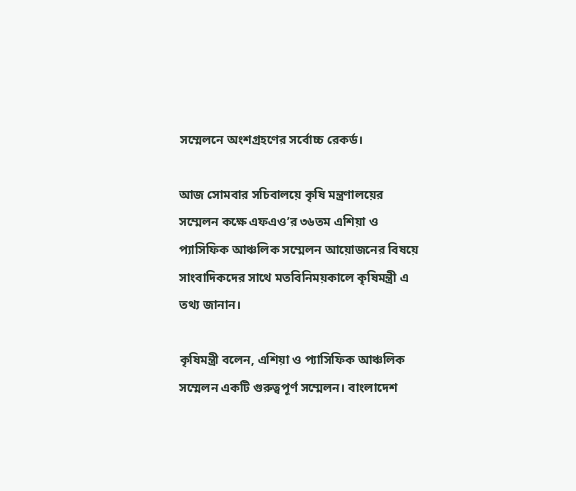সম্মেলনে অংশগ্রহণের সর্বোচ্চ রেকর্ড।

আজ সোমবার সচিবালয়ে কৃষি মন্ত্রণালয়ের সম্মেলন কক্ষে এফএও’র ৩৬তম এশিয়া ও প্যাসিফিক আঞ্চলিক সম্মেলন আয়োজনের বিষয়ে সাংবাদিকদের সাথে মতবিনিময়কালে কৃষিমন্ত্রী এ তথ্য জানান।

কৃষিমন্ত্রী বলেন, এশিয়া ও প্যাসিফিক আঞ্চলিক সম্মেলন একটি গুরুত্বপূর্ণ সম্মেলন। বাংলাদেশ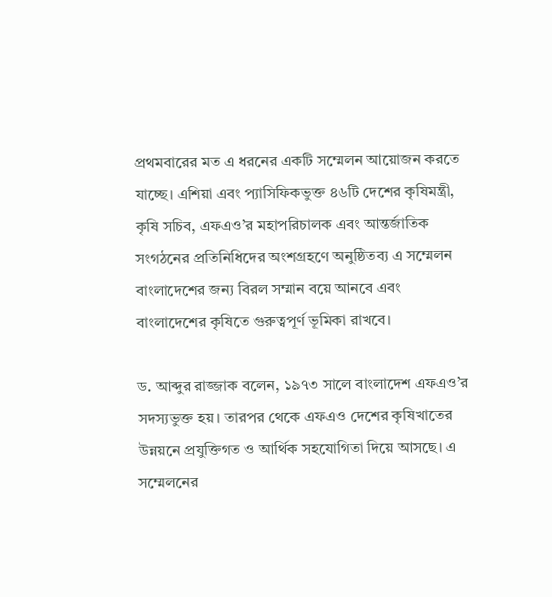প্রথমবারের মত এ ধরনের একটি সম্মেলন আয়োজন করতে যাচ্ছে। এশিয়া এবং প্যাসিফিকভুক্ত ৪৬টি দেশের কৃষিমন্ত্রী, কৃষি সচিব, এফএও’র মহাপরিচালক এবং আন্তর্জাতিক সংগঠনের প্রতিনিধিদের অংশগ্রহণে অনুষ্ঠিতব্য এ সম্মেলন বাংলাদেশের জন্য বিরল সম্মান বয়ে আনবে এবং বাংলাদেশের কৃষিতে গুরুত্বপূর্ণ ভূমিকা রাখবে।

ড. আব্দুর রাজ্জাক বলেন, ১৯৭৩ সালে বাংলাদেশ এফএও’র সদস্যভুক্ত হয়। তারপর থেকে এফএও দেশের কৃষিখাতের উন্নয়নে প্রযুক্তিগত ও আর্থিক সহযোগিতা দিয়ে আসছে। এ সম্মেলনের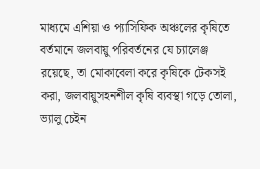মাধ্যমে এশিয়া ও প্যাসিফিক অঞ্চলের কৃষিতে বর্তমানে জলবায়ু পরিবর্তনের যে চ্যালেঞ্জ রয়েছে, তা মোকাবেলা করে কৃষিকে টেকসই করা, জলবায়ুসহনশীল কৃষি ব্যবস্থা গড়ে তোলা, ভ্যালু চেইন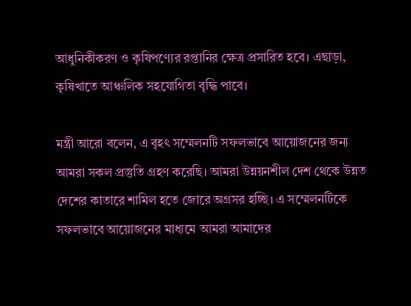আধুনিকীকরণ ও কৃষিপণ্যের রপ্তানির ক্ষেত্র প্রসারিত হবে। এছাড়া, কৃষিখাতে আঞ্চলিক সহযোগিতা বৃদ্ধি পাবে।

মন্ত্রী আরো বলেন, এ বৃহৎ সম্মেলনটি সফলভাবে আয়োজনের জন্য আমরা সকল প্রস্তুতি গ্রহণ করেছি। আমরা উন্নয়নশীল দেশ থেকে উন্নত দেশের কাতারে শামিল হতে জোরে অগ্রসর হচ্ছি। এ সম্মেলনটিকে সফলভাবে আয়োজনের মাধ্যমে আমরা আমাদের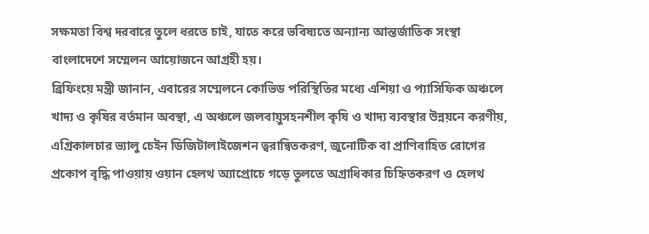সক্ষমতা বিশ্ব দরবারে তুলে ধরতে চাই, যাতে করে ভবিষ্যতে অন্যান্য আন্তর্জাতিক সংস্থা বাংলাদেশে সম্মেলন আয়োজনে আগ্রহী হয়।
ব্রিফিংয়ে মন্ত্রী জানান, এবারের সম্মেলনে কোভিড পরিস্থিতির মধ্যে এশিয়া ও প্যাসিফিক অঞ্চলে খাদ্য ও কৃষির বর্তমান অবস্থা, এ অঞ্চলে জলবায়ুসহনশীল কৃষি ও খাদ্য ব্যবস্থার উন্নয়নে করণীয়, এগ্রিকালচার ভ্যালু চেইন ডিজিটালাইজেশন ত্বরান্বিতকরণ, জুনোটিক বা প্রাণিবাহিত রোগের প্রকোপ বৃদ্ধি পাওয়ায় ওয়ান হেলথ অ্যাপ্রোচে গড়ে তুলতে অগ্রাধিকার চিহ্নিতকরণ ও হেলথ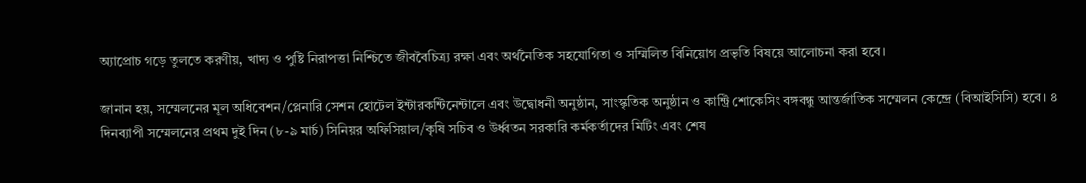অ্যাপ্রোচ গড়ে তুলতে করণীয়, খাদ্য ও পুষ্টি নিরাপত্তা নিশ্চিতে জীববৈচিত্র্য রক্ষা এবং অর্থনৈতিক সহযোগিতা ও সম্মিলিত বিনিয়োগ প্রভৃতি বিষয়ে আলোচনা করা হবে।

জানান হয়, সম্মেলনের মূল অধিবেশন/প্লেনারি সেশন হোটেল ইন্টারকন্টিনেন্টালে এবং উদ্বোধনী অনুষ্ঠান, সাংস্কৃতিক অনুষ্ঠান ও কান্ট্রি শোকেসিং বঙ্গবন্ধু আন্তর্জাতিক সম্মেলন কেন্দ্রে (বিআইসিসি) হবে। ৪ দিনব্যাপী সম্মেলনের প্রথম দুই দিন (৮-৯ মার্চ) সিনিয়র অফিসিয়াল/কৃষি সচিব ও উর্ধ্বতন সরকারি কর্মকর্তাদের মিটিং এবং শেষ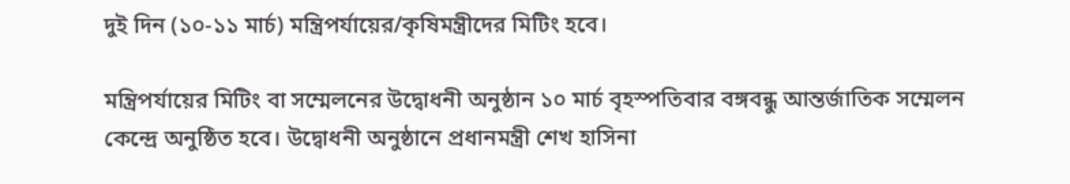দুই দিন (১০-১১ মার্চ) মন্ত্রিপর্যায়ের/কৃষিমন্ত্রীদের মিটিং হবে।

মন্ত্রিপর্যায়ের মিটিং বা সম্মেলনের উদ্বোধনী অনুষ্ঠান ১০ মার্চ বৃহস্পতিবার বঙ্গবন্ধু আন্তর্জাতিক সম্মেলন কেন্দ্রে অনুষ্ঠিত হবে। উদ্বোধনী অনুষ্ঠানে প্রধানমন্ত্রী শেখ হাসিনা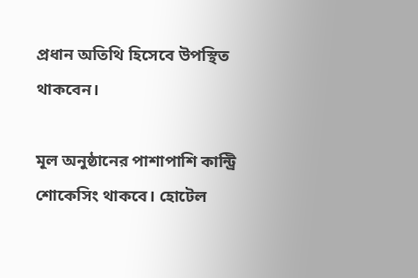প্রধান অতিথি হিসেবে উপস্থিত থাকবেন।

মূল অনুষ্ঠানের পাশাপাশি কান্ট্রি শোকেসিং থাকবে। হোটেল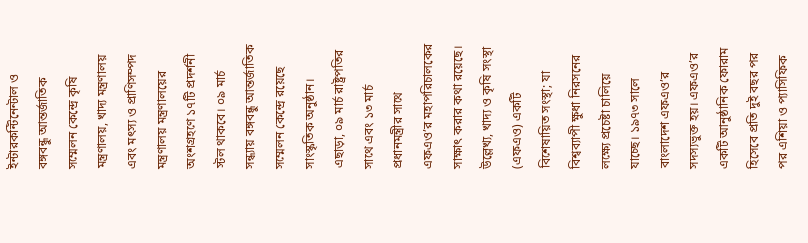ইন্টারকন্টিনেন্টাল ও বঙ্গবন্ধু আন্তর্জাতিক সম্মেলন কেন্দ্রে কৃষি মন্ত্রণালয়, খাদ্য মন্ত্রণালয় এবং মৎস্য ও প্রাণিসম্পদ মন্ত্রণালয় মন্ত্রণালয়ের অংশগ্রহণে ১৭টি প্রদর্শনী স্টল থাকবে। ০৯ মার্চ সন্ধ্যায় বঙ্গবন্ধু আন্তর্জাতিক সম্মেলন কেন্দ্রে রয়েছে সাংস্কৃতিক অনুষ্ঠান। এছাড়া, ০৯ মার্চ রাষ্ট্রপতির সাথে এবং ১৩ মার্চ প্রধানমন্ত্রীর সাথে এফএও’র মহাপরিচালকের সাক্ষাৎ করার কথা রয়েছে।
উল্লেখ্য, খাদ্য ও কৃষি সংস্থা (এফএও) একটি বিশেষায়িত সংস্থা; যা বিশ্বব্যাপী ক্ষুধা নিরসনের লক্ষ্যে প্রচেষ্টা চালিয়ে যাচ্ছে। ১৯৭৩ সালে বাংলাদেশ এফএও’র সদস্যভুক্ত হয়। এফএও’র একটি আনুষ্ঠানিক ফোরাম হিসেবে প্রতি দুই বছর পর পর এশিয়া ও প্যাসিফিক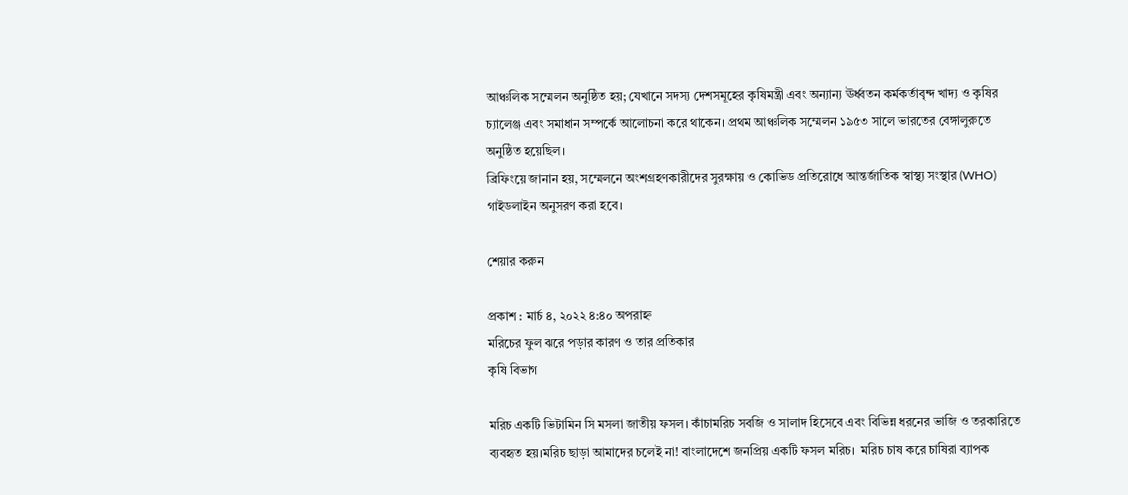আঞ্চলিক সম্মেলন অনুষ্ঠিত হয়; যেখানে সদস্য দেশসমূহের কৃষিমন্ত্রী এবং অন্যান্য ঊর্ধ্বতন কর্মকর্তাবৃন্দ খাদ্য ও কৃষির চ্যালেঞ্জ এবং সমাধান সম্পর্কে আলোচনা করে থাকেন। প্রথম আঞ্চলিক সম্মেলন ১৯৫৩ সালে ভারতের বেঙ্গালুরুতে অনুষ্ঠিত হয়েছিল।
ব্রিফিংয়ে জানান হয়, সম্মেলনে অংশগ্রহণকারীদের সুরক্ষায় ও কোভিড প্রতিরোধে আন্তর্জাতিক স্বাস্থ্য সংস্থার (WHO) গাইডলাইন অনুসরণ করা হবে।

শেয়ার করুন

প্রকাশ : মার্চ ৪, ২০২২ ৪:৪০ অপরাহ্ন
মরিচের ফুল ঝরে পড়ার কারণ ও তার প্রতিকার
কৃষি বিভাগ

মরিচ একটি ভিটামিন সি মসলা জাতীয় ফসল। কাঁচামরিচ সবজি ও সালাদ হিসেবে এবং বিভিন্ন ধরনের ভাজি ও তরকারিতে ব্যবহৃত হয়।মরিচ ছাড়া আমাদের চলেই না! বাংলাদেশে জনপ্রিয় একটি ফসল মরিচ।  মরিচ চাষ করে চাষিরা ব্যাপক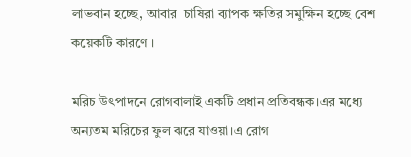লাভবান হচ্ছে, আবার  চাষিরা ব্যাপক ক্ষতির সমুক্ষিন হচ্ছে বেশ কয়েকটি কারণে ।

মরিচ উৎপাদনে রোগবালাই একটি প্রধান প্রতিবন্ধক।এর মধ্যে অন্যতম মরিচের ফুল ঝরে যাওয়া।এ রোগ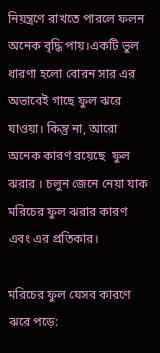নিয়ন্ত্রণে রাখতে পারলে ফলন অনেক বৃদ্ধি পায়।একটি ভুল ধারণা হলো বোরন সার এর অভাবেই গাছে ফুল ঝরে যাওয়া। কিন্তু না, আরো অনেক কারণ রয়েছে  ফুল ঝরার । চলুন জেনে নেয়া যাক মরিচের ফুল ঝরার কারণ  এবং এর প্রতিকার।

মরিচের ফুল যেসব কারণে ঝরে পড়ে: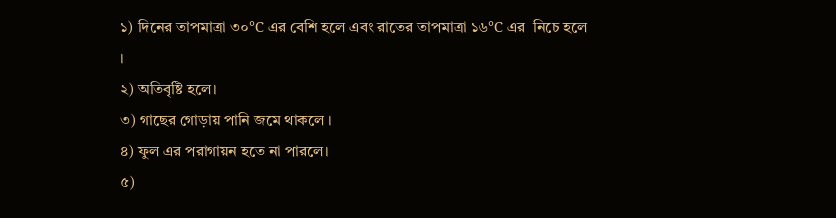১) দিনের তাপমাত্রা ৩০℃ এর বেশি হলে এবং রাতের তাপমাত্রা ১৬℃ এর  নিচে হলে ।
২) অতিবৃষ্টি হলে।
৩) গাছের গোড়ায় পানি জমে থাকলে ।
৪) ফুল এর পরাগায়ন হতে না পারলে।
৫)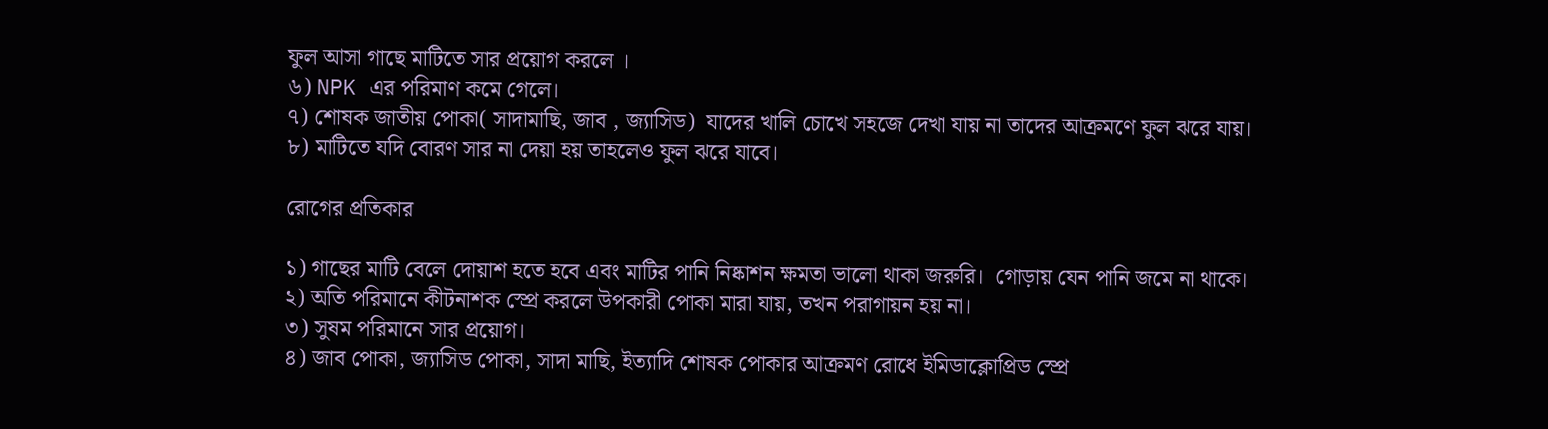ফুল আসা গাছে মাটিতে সার প্রয়োগ করলে ।
৬) NPK এর পরিমাণ কমে গেলে।
৭) শোষক জাতীয় পোকা( সাদামাছি, জাব , জ্যাসিড)  যাদের খালি চোখে সহজে দেখা যায় না তাদের আক্রমণে ফুল ঝরে যায়।
৮) মাটিতে যদি বোরণ সার না দেয়া হয় তাহলেও ফুল ঝরে যাবে।

রোগের প্রতিকার

১) গাছের মাটি বেলে দোয়াশ হতে হবে এবং মাটির পানি নিষ্কাশন ক্ষমতা ভালো থাকা জরুরি।  গোড়ায় যেন পানি জমে না থাকে।
২) অতি পরিমানে কীটনাশক স্প্রে করলে উপকারী পোকা মারা যায়, তখন পরাগায়ন হয় না।
৩) সুষম পরিমানে সার প্রয়োগ।
৪) জাব পোকা, জ্যাসিড পোকা, সাদা মাছি, ইত্যাদি শোষক পোকার আক্রমণ রোধে ইমিডাক্লোপ্রিড স্প্রে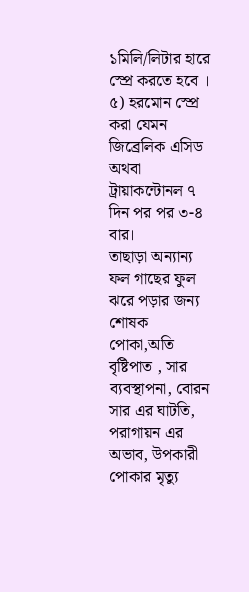১মিলি/লিটার হারে স্প্রে করতে হবে ।
৫) হরমোন স্প্রে করা যেমন জিব্রেলিক এসিড অথবা ট্রায়াকন্টোনল ৭ দিন পর পর ৩-৪ বার।
তাছাড়া অন্যান্য ফল গাছের ফুল ঝরে পড়ার জন্য শোষক পোকা,অতি বৃষ্টিপাত , সার ব্যবস্থাপনা, বোরন সার এর ঘাটতি, পরাগায়ন এর অভাব, উপকারী পোকার মৃত্যু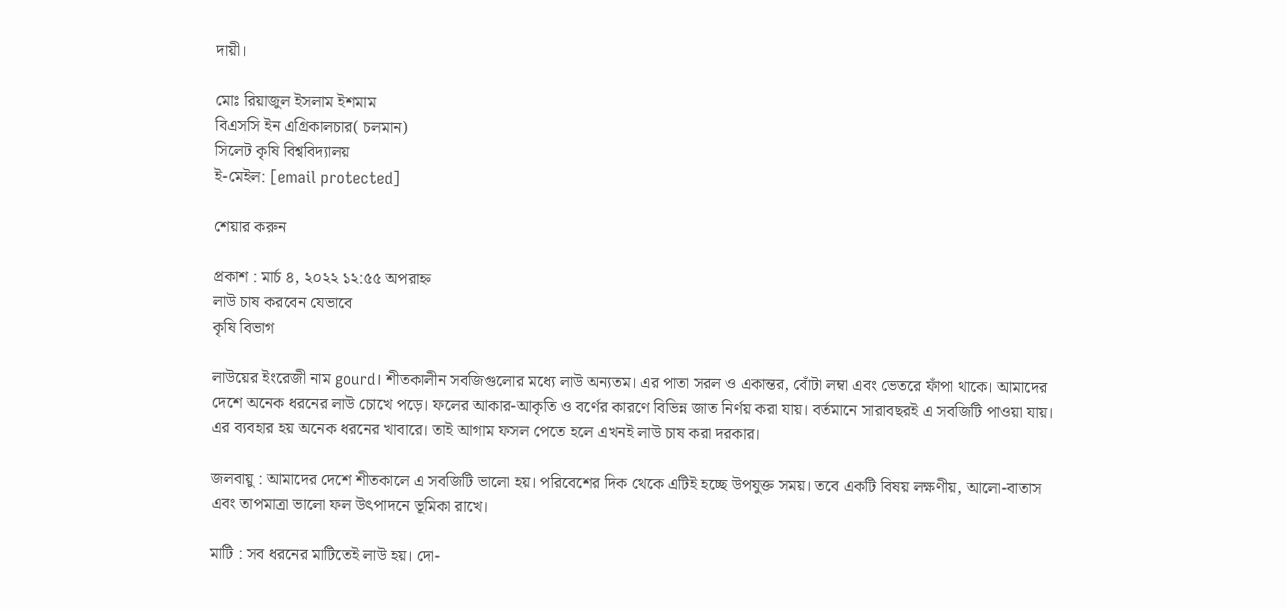দায়ী।

মোঃ রিয়াজুল ইসলাম ইশমাম
বিএসসি ইন এগ্রিকালচার( চলমান)
সিলেট কৃষি বিশ্ববিদ্যালয়
ই-মেইল: [email protected]

শেয়ার করুন

প্রকাশ : মার্চ ৪, ২০২২ ১২:৫৫ অপরাহ্ন
লাউ চাষ করবেন যেভাবে
কৃষি বিভাগ

লাউয়ের ইংরেজী নাম gourd। শীতকালীন সবজিগুলোর মধ্যে লাউ অন্যতম। এর পাতা সরল ও একান্তর, বোঁটা লম্বা এবং ভেতরে ফাঁপা থাকে। আমাদের দেশে অনেক ধরনের লাউ চোখে পড়ে। ফলের আকার-আকৃতি ও বর্ণের কারণে বিভিন্ন জাত নির্ণয় করা যায়। বর্তমানে সারাবছরই এ সবজিটি পাওয়া যায়। এর ব্যবহার হয় অনেক ধরনের খাবারে। তাই আগাম ফসল পেতে হলে এখনই লাউ চাষ করা দরকার।

জলবায়ু : আমাদের দেশে শীতকালে এ সবজিটি ভালো হয়। পরিবেশের দিক থেকে এটিই হচ্ছে উপযুক্ত সময়। তবে একটি বিষয় লক্ষণীয়, আলো-বাতাস এবং তাপমাত্রা ভালো ফল উৎপাদনে ভূমিকা রাখে।

মাটি : সব ধরনের মাটিতেই লাউ হয়। দো-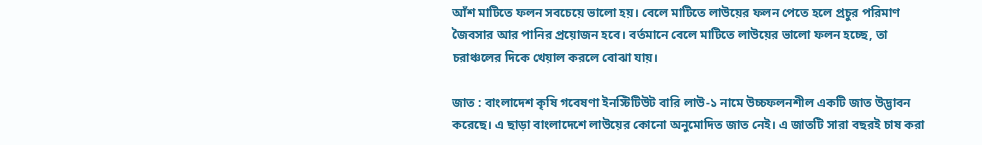আঁশ মাটিতে ফলন সবচেয়ে ভালো হয়। বেলে মাটিতে লাউয়ের ফলন পেতে হলে প্রচুর পরিমাণ জৈবসার আর পানির প্রয়োজন হবে। বর্তমানে বেলে মাটিতে লাউয়ের ভালো ফলন হচ্ছে, তা চরাঞ্চলের দিকে খেয়াল করলে বোঝা যায়।

জাত : বাংলাদেশ কৃষি গবেষণা ইনস্টিটিউট বারি লাউ-১ নামে উচ্চফলনশীল একটি জাত উদ্ভাবন করেছে। এ ছাড়া বাংলাদেশে লাউয়ের কোনো অনুমোদিত জাত নেই। এ জাতটি সারা বছরই চাষ করা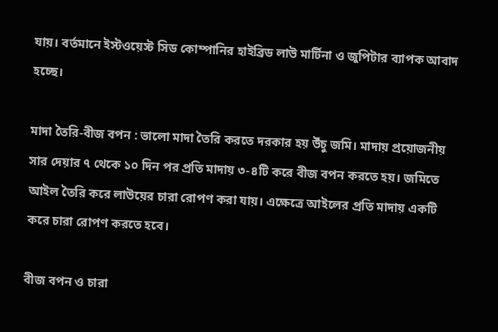যায়। বর্তমানে ইস্টওয়েস্ট সিড কোম্পানির হাইব্রিড লাউ মার্টিনা ও জুপিটার ব্যাপক আবাদ হচ্ছে।

মাদা তৈরি-বীজ বপন : ভালো মাদা তৈরি করতে দরকার হয় উঁচু জমি। মাদায় প্রয়োজনীয় সার দেয়ার ৭ থেকে ১০ দিন পর প্রতি মাদায় ৩-৪টি করে বীজ বপন করতে হয়। জমিতে আইল তৈরি করে লাউয়ের চারা রোপণ করা যায়। এক্ষেত্রে আইলের প্রতি মাদায় একটি করে চারা রোপণ করতে হবে।

বীজ বপন ও চারা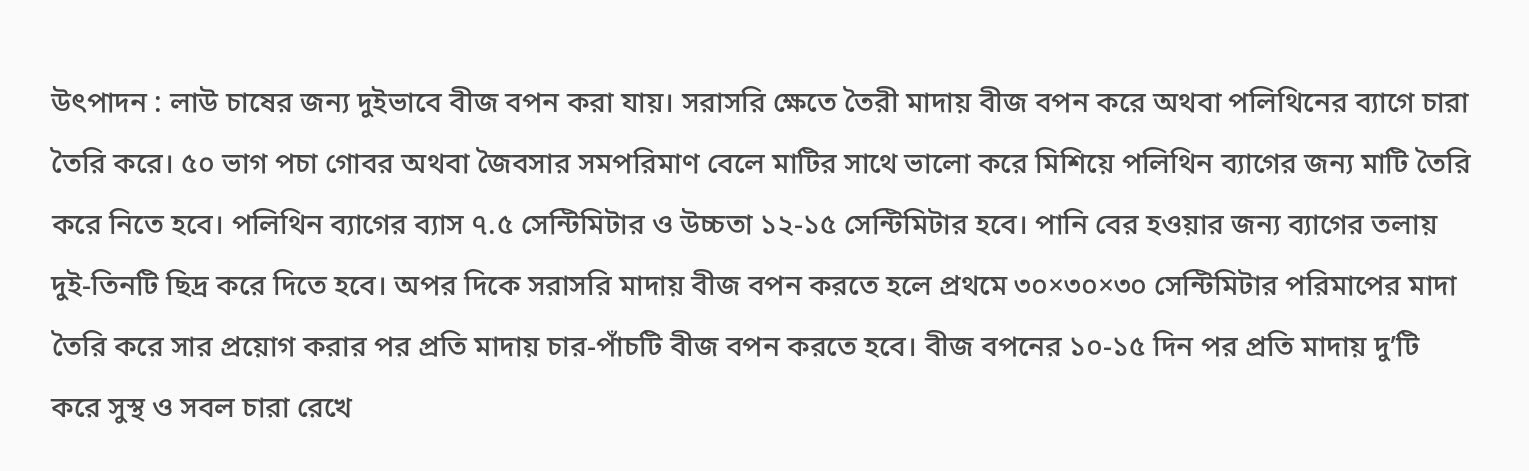উৎপাদন : লাউ চাষের জন্য দুইভাবে বীজ বপন করা যায়। সরাসরি ক্ষেতে তৈরী মাদায় বীজ বপন করে অথবা পলিথিনের ব্যাগে চারা তৈরি করে। ৫০ ভাগ পচা গোবর অথবা জৈবসার সমপরিমাণ বেলে মাটির সাথে ভালো করে মিশিয়ে পলিথিন ব্যাগের জন্য মাটি তৈরি করে নিতে হবে। পলিথিন ব্যাগের ব্যাস ৭.৫ সেন্টিমিটার ও উচ্চতা ১২-১৫ সেন্টিমিটার হবে। পানি বের হওয়ার জন্য ব্যাগের তলায় দুই-তিনটি ছিদ্র করে দিতে হবে। অপর দিকে সরাসরি মাদায় বীজ বপন করতে হলে প্রথমে ৩০×৩০×৩০ সেন্টিমিটার পরিমাপের মাদা তৈরি করে সার প্রয়োগ করার পর প্রতি মাদায় চার-পাঁচটি বীজ বপন করতে হবে। বীজ বপনের ১০-১৫ দিন পর প্রতি মাদায় দু’টি করে সুস্থ ও সবল চারা রেখে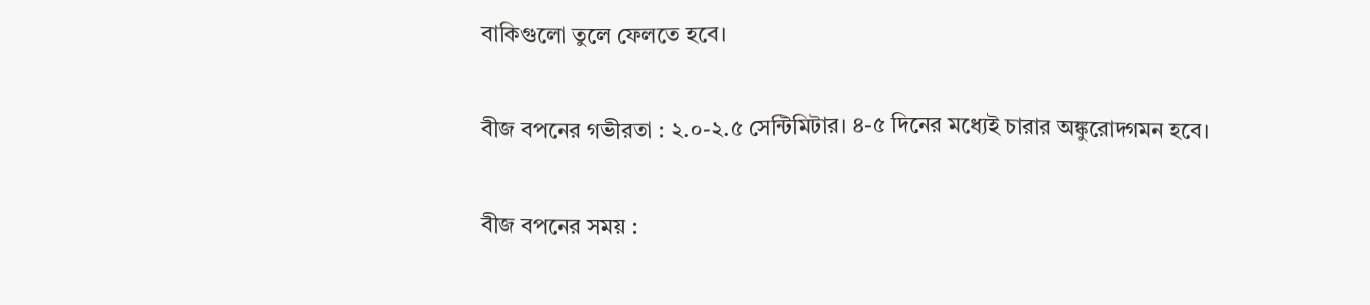বাকিগুলো তুলে ফেলতে হবে।

বীজ বপনের গভীরতা : ২.০-২.৫ সেন্টিমিটার। ৪-৫ দিনের মধ্যেই চারার অঙ্কুরোদ্গমন হবে।

বীজ বপনের সময় :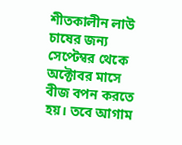শীতকালীন লাউ চাষের জন্য সেপ্টেম্বর থেকে অক্টোবর মাসে বীজ বপন করতে হয়। তবে আগাম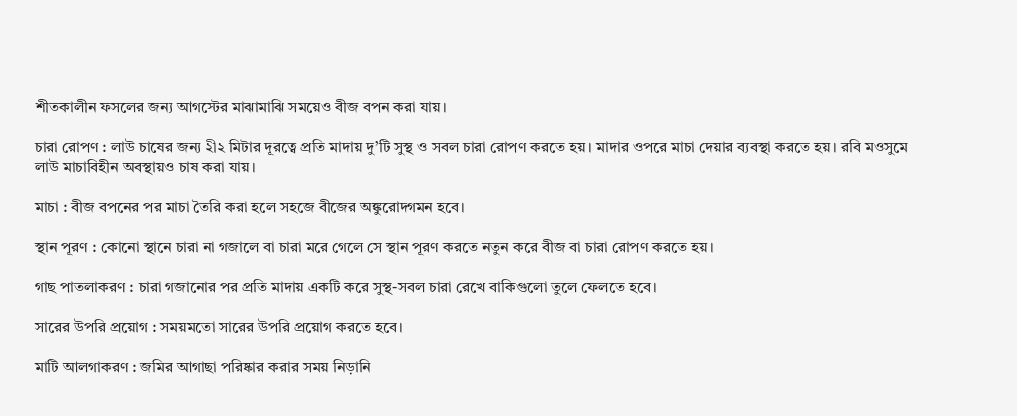শীতকালীন ফসলের জন্য আগস্টের মাঝামাঝি সময়েও বীজ বপন করা যায়।

চারা রোপণ : লাউ চাষের জন্য ২ী২ মিটার দূরত্বে প্রতি মাদায় দু’টি সুস্থ ও সবল চারা রোপণ করতে হয়। মাদার ওপরে মাচা দেয়ার ব্যবস্থা করতে হয়। রবি মওসুমে লাউ মাচাবিহীন অবস্থায়ও চাষ করা যায়।

মাচা : বীজ বপনের পর মাচা তৈরি করা হলে সহজে বীজের অঙ্কুরোদ্গমন হবে।

স্থান পূরণ : কোনো স্থানে চারা না গজালে বা চারা মরে গেলে সে স্থান পূরণ করতে নতুন করে বীজ বা চারা রোপণ করতে হয়।

গাছ পাতলাকরণ : চারা গজানোর পর প্রতি মাদায় একটি করে সুস্থ-সবল চারা রেখে বাকিগুলো তুলে ফেলতে হবে।

সারের উপরি প্রয়োগ : সময়মতো সারের উপরি প্রয়োগ করতে হবে।

মাটি আলগাকরণ : জমির আগাছা পরিষ্কার করার সময় নিড়ানি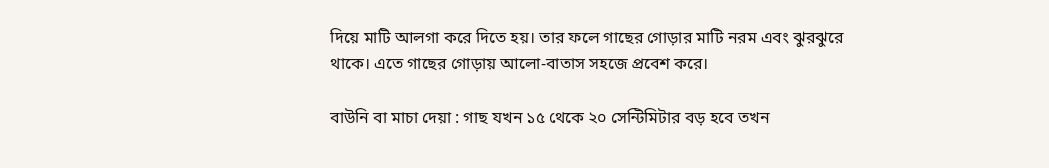দিয়ে মাটি আলগা করে দিতে হয়। তার ফলে গাছের গোড়ার মাটি নরম এবং ঝুরঝুরে থাকে। এতে গাছের গোড়ায় আলো-বাতাস সহজে প্রবেশ করে।

বাউনি বা মাচা দেয়া : গাছ যখন ১৫ থেকে ২০ সেন্টিমিটার বড় হবে তখন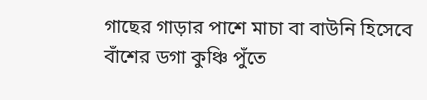গাছের গাড়ার পাশে মাচা বা বাউনি হিসেবে বাঁশের ডগা কুঞ্চি পুঁতে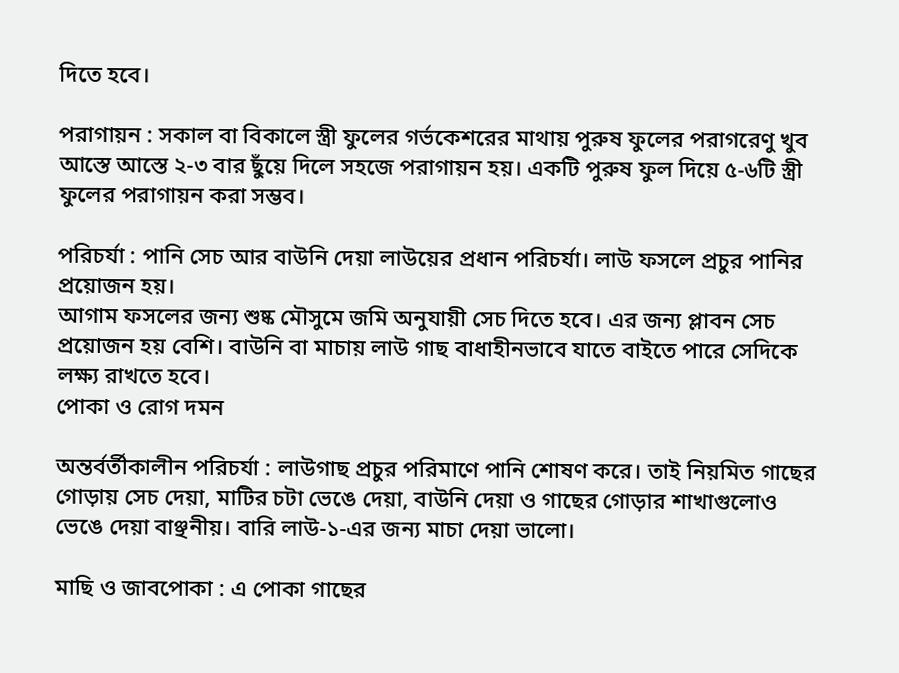দিতে হবে।

পরাগায়ন : সকাল বা বিকালে স্ত্রী ফুলের গর্ভকেশরের মাথায় পুরুষ ফুলের পরাগরেণু খুব আস্তে আস্তে ২-৩ বার ছুঁয়ে দিলে সহজে পরাগায়ন হয়। একটি পুরুষ ফুল দিয়ে ৫-৬টি স্ত্রী ফুলের পরাগায়ন করা সম্ভব।

পরিচর্যা : পানি সেচ আর বাউনি দেয়া লাউয়ের প্রধান পরিচর্যা। লাউ ফসলে প্রচুর পানির প্রয়োজন হয়।
আগাম ফসলের জন্য শুষ্ক মৌসুমে জমি অনুযায়ী সেচ দিতে হবে। এর জন্য প্লাবন সেচ প্রয়োজন হয় বেশি। বাউনি বা মাচায় লাউ গাছ বাধাহীনভাবে যাতে বাইতে পারে সেদিকে লক্ষ্য রাখতে হবে।
পোকা ও রোগ দমন

অন্তর্বর্তীকালীন পরিচর্যা : লাউগাছ প্রচুর পরিমাণে পানি শোষণ করে। তাই নিয়মিত গাছের গোড়ায় সেচ দেয়া, মাটির চটা ভেঙে দেয়া, বাউনি দেয়া ও গাছের গোড়ার শাখাগুলোও ভেঙে দেয়া বাঞ্ছনীয়। বারি লাউ-১-এর জন্য মাচা দেয়া ভালো।

মাছি ও জাবপোকা : এ পোকা গাছের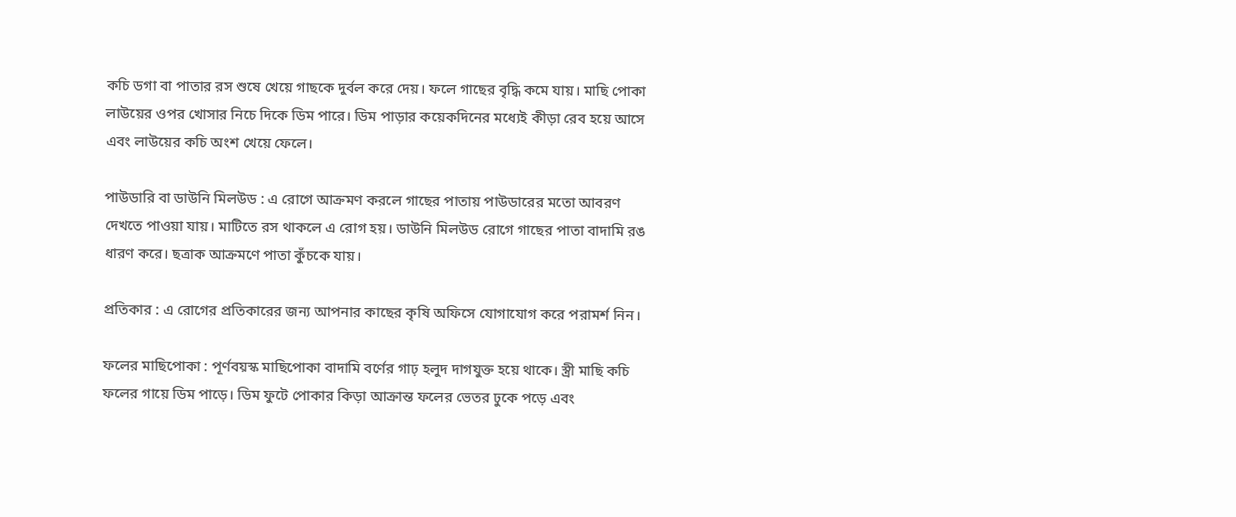কচি ডগা বা পাতার রস শুষে খেয়ে গাছকে দুর্বল করে দেয়। ফলে গাছের বৃদ্ধি কমে যায়। মাছি পোকা লাউয়ের ওপর খোসার নিচে দিকে ডিম পারে। ডিম পাড়ার কয়েকদিনের মধ্যেই কীড়া রেব হয়ে আসে এবং লাউয়ের কচি অংশ খেয়ে ফেলে।

পাউডারি বা ডাউনি মিলউড : এ রোগে আক্রমণ করলে গাছের পাতায় পাউডারের মতো আবরণ দেখতে পাওয়া যায়। মাটিতে রস থাকলে এ রোগ হয়। ডাউনি মিলউড রোগে গাছের পাতা বাদামি রঙ ধারণ করে। ছত্রাক আক্রমণে পাতা কুঁচকে যায়।

প্রতিকার : এ রোগের প্রতিকারের জন্য আপনার কাছের কৃষি অফিসে যোগাযোগ করে পরামর্শ নিন।

ফলের মাছিপোকা : পূর্ণবয়স্ক মাছিপোকা বাদামি বর্ণের গাঢ় হলুদ দাগযুক্ত হয়ে থাকে। স্ত্রী মাছি কচি ফলের গায়ে ডিম পাড়ে। ডিম ফুটে পোকার কিড়া আক্রান্ত ফলের ভেতর ঢুকে পড়ে এবং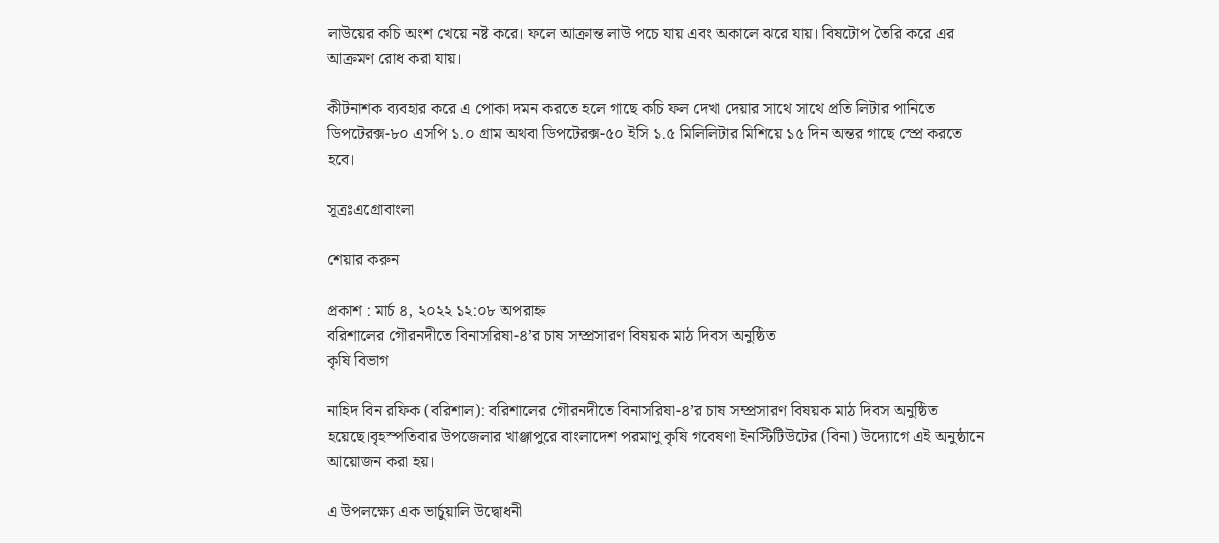লাউয়ের কচি অংশ খেয়ে নষ্ট করে। ফলে আক্রান্ত লাউ পচে যায় এবং অকালে ঝরে যায়। বিষটোপ তৈরি করে এর আক্রমণ রোধ করা যায়।

কীটনাশক ব্যবহার করে এ পোকা দমন করতে হলে গাছে কচি ফল দেখা দেয়ার সাথে সাথে প্রতি লিটার পানিতে ডিপটেরক্স-৮০ এসপি ১.০ গ্রাম অথবা ডিপটেরক্স-৫০ ইসি ১.৫ মিলিলিটার মিশিয়ে ১৫ দিন অন্তর গাছে স্প্রে করতে হবে।

সূত্রঃএগ্রোবাংলা

শেয়ার করুন

প্রকাশ : মার্চ ৪, ২০২২ ১২:০৮ অপরাহ্ন
বরিশালের গৌরনদীতে বিনাসরিষা-৪’র চাষ সম্প্রসারণ বিষয়ক মাঠ দিবস অনুষ্ঠিত
কৃষি বিভাগ

নাহিদ বিন রফিক (বরিশাল): বরিশালের গৌরনদীতে বিনাসরিষা-৪’র চাষ সম্প্রসারণ বিষয়ক মাঠ দিবস অনুষ্ঠিত হয়েছে।বৃহস্পতিবার উপজেলার খাঞ্জাপুরে বাংলাদেশ পরমাণু কৃষি গবেষণা ইনস্টিটিউটের (বিনা) উদ্যোগে এই অনুষ্ঠানে আয়োজন করা হয়।

এ উপলক্ষ্যে এক ভার্চুয়ালি উদ্বোধনী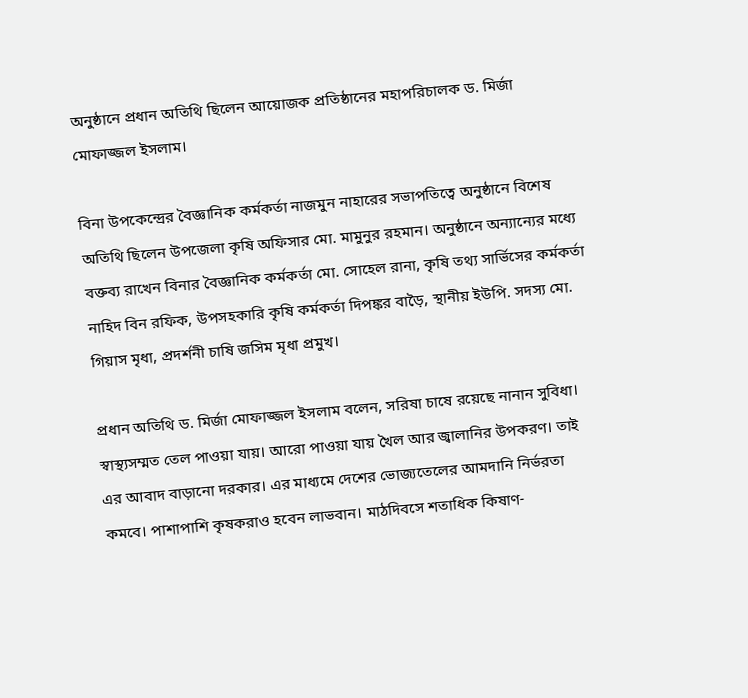অনুষ্ঠানে প্রধান অতিথি ছিলেন আয়োজক প্রতিষ্ঠানের মহাপরিচালক ড. মির্জা মোফাজ্জল ইসলাম।

বিনা উপকেন্দ্রের বৈজ্ঞানিক কর্মকর্তা নাজমুন নাহারের সভাপতিত্বে অনুষ্ঠানে বিশেষ অতিথি ছিলেন উপজেলা কৃষি অফিসার মো. মামুনুর রহমান। অনুষ্ঠানে অন্যান্যের মধ্যে বক্তব্য রাখেন বিনার বৈজ্ঞানিক কর্মকর্তা মো. সোহেল রানা, কৃষি তথ্য সার্ভিসের কর্মকর্তা নাহিদ বিন রফিক, উপসহকারি কৃষি কর্মকর্তা দিপঙ্কর বাড়ৈ, স্থানীয় ইউপি. সদস্য মো. গিয়াস মৃধা, প্রদর্শনী চাষি জসিম মৃধা প্রমুখ।

প্রধান অতিথি ড. মির্জা মোফাজ্জল ইসলাম বলেন, সরিষা চাষে রয়েছে নানান সুবিধা। স্বাস্থ্যসম্মত তেল পাওয়া যায়। আরো পাওয়া যায় খৈল আর জ্বালানির উপকরণ। তাই এর আবাদ বাড়ানো দরকার। এর মাধ্যমে দেশের ভোজ্যতেলের আমদানি নির্ভরতা কমবে। পাশাপাশি কৃষকরাও হবেন লাভবান। মাঠদিবসে শতাধিক কিষাণ-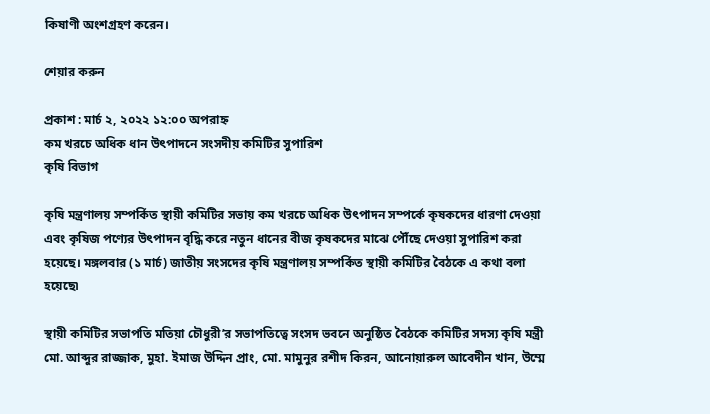কিষাণী অংশগ্রহণ করেন।

শেয়ার করুন

প্রকাশ : মার্চ ২, ২০২২ ১২:০০ অপরাহ্ন
কম খরচে অধিক ধান উৎপাদনে সংসদীয় কমিটির সুপারিশ
কৃষি বিভাগ

কৃষি মন্ত্রণালয় সম্পর্কিত স্থায়ী কমিটির সভায় কম খরচে অধিক উৎপাদন সম্পর্কে কৃষকদের ধারণা দেওয়া এবং কৃষিজ পণ্যের উৎপাদন বৃদ্ধি করে নতুন ধানের বীজ কৃষকদের মাঝে পৌঁছে দেওয়া সুপারিশ করা হয়েছে। মঙ্গলবার (১ মার্চ) জাতীয় সংসদের কৃষি মন্ত্রণালয় সম্পর্কিত স্থায়ী কমিটির বৈঠকে এ কথা বলা হয়েছে৷

স্থায়ী কমিটির সভাপতি মতিয়া চৌধুরী’র সভাপতিত্বে সংসদ ভবনে অনুষ্ঠিত বৈঠকে কমিটির সদস্য কৃষি মন্ত্রী মো. আব্দুর রাজ্জাক, মুহা. ইমাজ উদ্দিন প্রাং, মো. মামুনুর রশীদ কিরন, আনোয়ারুল আবেদীন খান, উম্মে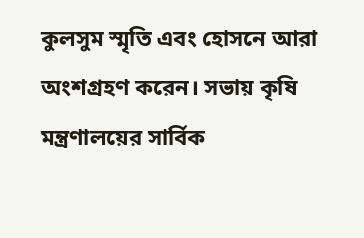কুলসুম স্মৃতি এবং হোসনে আরা অংশগ্রহণ করেন। সভায় কৃষি মন্ত্রণালয়ের সার্বিক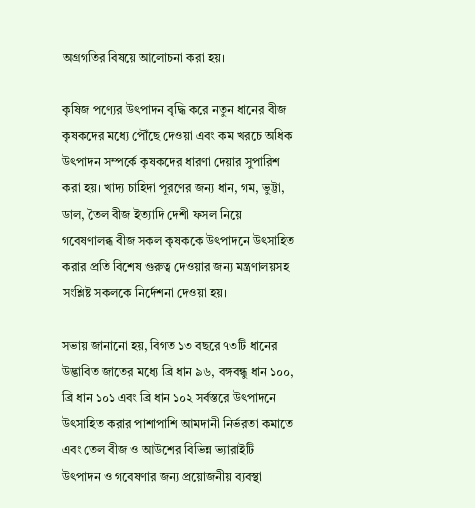অগ্রগতির বিষয়ে আলোচনা করা হয়।

কৃষিজ পণ্যের উৎপাদন বৃদ্ধি করে নতুন ধানের বীজ কৃষকদের মধ্যে পৌঁছে দেওয়া এবং কম খরচে অধিক উৎপাদন সম্পর্কে কৃষকদের ধারণা দেয়ার সুপারিশ করা হয়। খাদ্য চাহিদা পূরণের জন্য ধান, গম, ভুট্টা, ডাল, তৈল বীজ ইত্যাদি দেশী ফসল নিয়ে গবেষণালব্ধ বীজ সকল কৃষককে উৎপাদনে উৎসাহিত করার প্রতি বিশেষ গুরুত্ব দেওয়ার জন্য মন্ত্রণালয়সহ সংশ্লিষ্ট সকলকে নির্দেশনা দেওয়া হয়।

সভায় জানানো হয়, বিগত ১৩ বছরে ৭৩টি ধানের উদ্ভাবিত জাতের মধ্যে ব্রি ধান ৯৬, বঙ্গবন্ধু ধান ১০০, ব্রি ধান ১০১ এবং ব্রি ধান ১০২ সর্বস্তরে উৎপাদনে উৎসাহিত করার পাশাপাশি আমদানী নির্ভরতা কমাতে এবং তেল বীজ ও আউশের বিভিন্ন ভ্যারাইটি উৎপাদন ও গবেষণার জন্য প্রয়োজনীয় ব্যবস্থা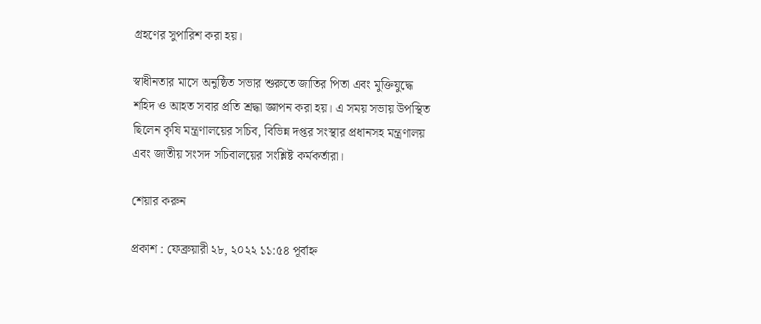গ্রহণের সুপারিশ করা হয়।

স্বাধীনতার মাসে অনুষ্ঠিত সভার শুরুতে জাতির পিতা এবং মুক্তিযুদ্ধে শহিদ ও আহত সবার প্রতি শ্রদ্ধা জ্ঞাপন করা হয়। এ সময় সভায় উপস্থিত ছিলেন কৃষি মন্ত্রণালয়ের সচিব, বিভিন্ন দপ্তর সংস্থার প্রধানসহ মন্ত্রণালয় এবং জাতীয় সংসদ সচিবালয়ের সংশ্লিষ্ট কর্মকর্তারা।

শেয়ার করুন

প্রকাশ : ফেব্রুয়ারী ২৮, ২০২২ ১১:৫৪ পূর্বাহ্ন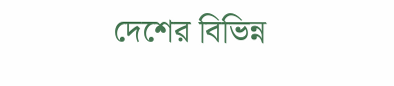দেশের বিভিন্ন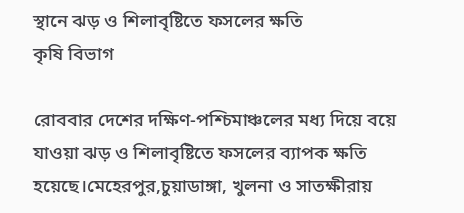স্থানে ঝড় ও শিলাবৃষ্টিতে ফসলের ক্ষতি
কৃষি বিভাগ

রোববার দেশের দক্ষিণ-পশ্চিমাঞ্চলের মধ্য দিয়ে বয়ে যাওয়া ঝড় ও শিলাবৃষ্টিতে ফসলের ব্যাপক ক্ষতি হয়েছে।মেহেরপুর,চুয়াডাঙ্গা, খুলনা ও সাতক্ষীরায়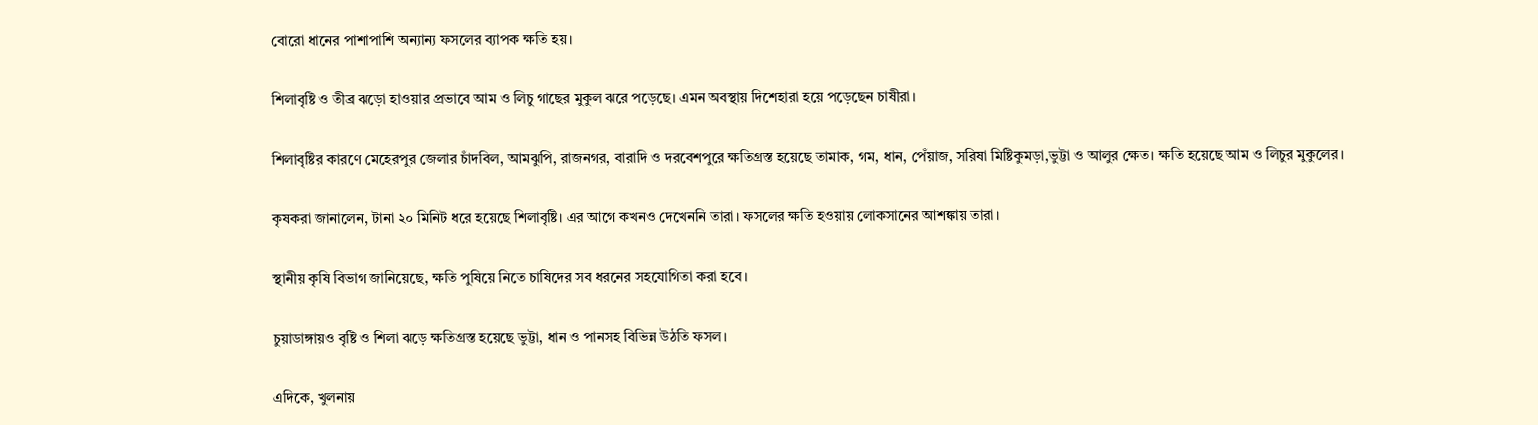বোরো ধানের পাশাপাশি অন্যান্য ফসলের ব্যাপক ক্ষতি হয়।

শিলাবৃষ্টি ও তীব্র ঝড়ো হাওয়ার প্রভাবে আম ও লিচু গাছের মুকুল ঝরে পড়েছে। এমন অবস্থায় দিশেহারা হয়ে পড়েছেন চাষীরা।

শিলাবৃষ্টির কারণে মেহেরপুর জেলার চাঁদবিল, আমঝুপি, রাজনগর, বারাদি ও দরবেশপুরে ক্ষতিগ্রস্ত হয়েছে তামাক, গম, ধান, পেঁয়াজ, সরিষা মিষ্টিকুমড়া,ভুট্টা ও আলুর ক্ষেত। ক্ষতি হয়েছে আম ও লিচুর মুকুলের।

কৃষকরা জানালেন, টানা ২০ মিনিট ধরে হয়েছে শিলাবৃষ্টি। এর আগে কখনও দেখেননি তারা। ফসলের ক্ষতি হওয়ায় লোকসানের আশঙ্কায় তারা।

স্থানীয় কৃষি বিভাগ জানিয়েছে, ক্ষতি পুষিয়ে নিতে চাষিদের সব ধরনের সহযোগিতা করা হবে।

চুয়াডাঙ্গায়ও বৃষ্টি ও শিলা ঝড়ে ক্ষতিগ্রস্ত হয়েছে ভুট্টা, ধান ও পানসহ বিভিন্ন উঠতি ফসল।

এদিকে, খুলনায়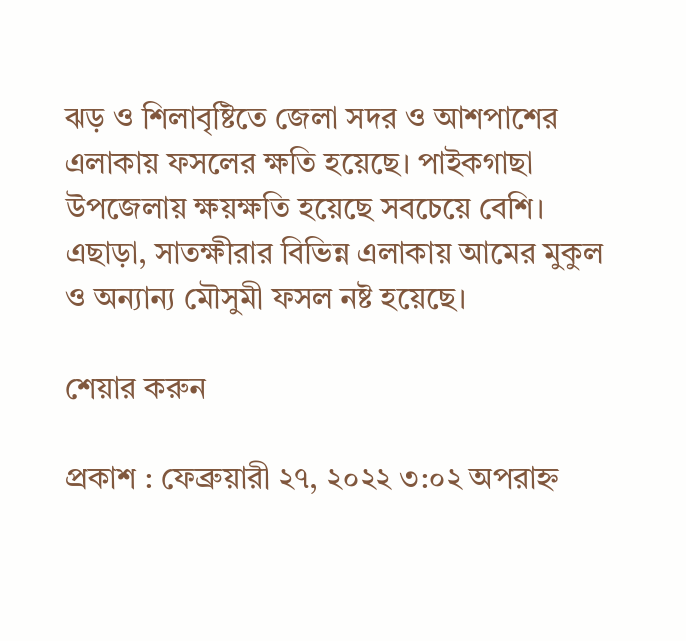ঝড় ও শিলাবৃষ্টিতে জেলা সদর ও আশপাশের এলাকায় ফসলের ক্ষতি হয়েছে। পাইকগাছা উপজেলায় ক্ষয়ক্ষতি হয়েছে সবচেয়ে বেশি। এছাড়া, সাতক্ষীরার বিভিন্ন এলাকায় আমের মুকুল ও অন্যান্য মৌসুমী ফসল নষ্ট হয়েছে।

শেয়ার করুন

প্রকাশ : ফেব্রুয়ারী ২৭, ২০২২ ৩:০২ অপরাহ্ন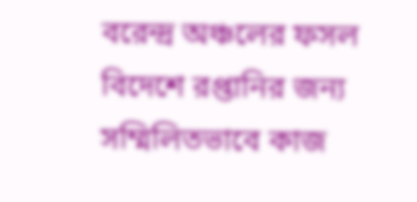বরেন্দ্র অঞ্চলের ফসল বিদেশে রপ্তানির জন্য সম্মিলিতভাবে কাজ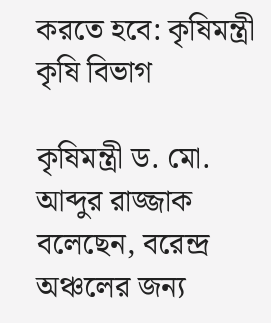করতে হবে: কৃষিমন্ত্রী
কৃষি বিভাগ

কৃষিমন্ত্রী ড. মো. আব্দুর রাজ্জাক বলেছেন, বরেন্দ্র অঞ্চলের জন্য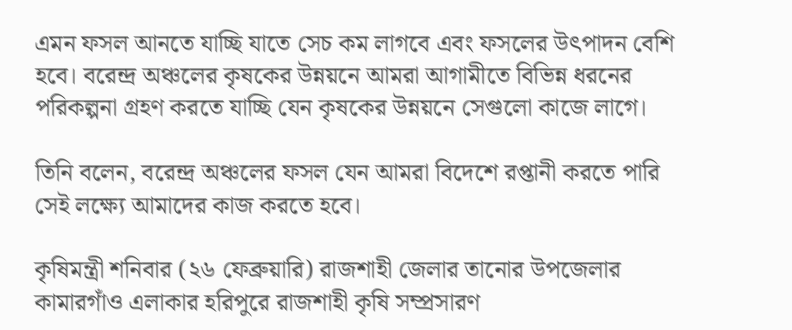এমন ফসল আনতে যাচ্ছি যাতে সেচ কম লাগবে এবং ফসলের উৎপাদন বেশি হবে। বরেন্দ্র অঞ্চলের কৃষকের উন্নয়নে আমরা আগামীতে বিভিন্ন ধরনের পরিকল্পনা গ্রহণ করতে যাচ্ছি যেন কৃষকের উন্নয়নে সেগুলো কাজে লাগে।

তিনি বলেন, বরেন্দ্র অঞ্চলের ফসল যেন আমরা বিদেশে রপ্তানী করতে পারি সেই লক্ষ্যে আমাদের কাজ করতে হবে।

কৃষিমন্ত্রী শনিবার (২৬ ফেব্রুয়ারি) রাজশাহী জেলার তানোর উপজেলার কামারগাঁও এলাকার হরিপুরে রাজশাহী কৃষি সম্প্রসারণ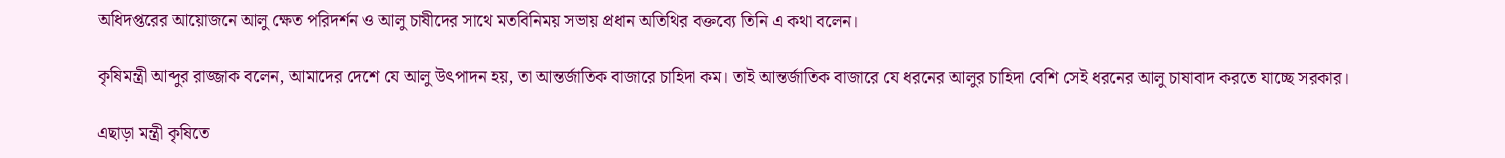অধিদপ্তরের আয়োজনে আলু ক্ষেত পরিদর্শন ও আলু চাষীদের সাথে মতবিনিময় সভায় প্রধান অতিথির বক্তব্যে তিনি এ কথা বলেন।

কৃষিমন্ত্রী আব্দুর রাজ্জাক বলেন, আমাদের দেশে যে আলু উৎপাদন হয়, তা আন্তর্জাতিক বাজারে চাহিদা কম। তাই আন্তর্জাতিক বাজারে যে ধরনের আলুর চাহিদা বেশি সেই ধরনের আলু চাষাবাদ করতে যাচ্ছে সরকার।

এছাড়া মন্ত্রী কৃষিতে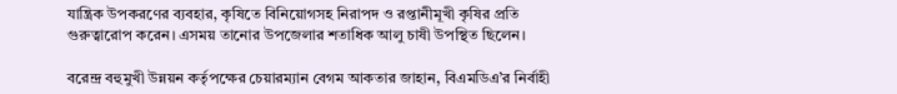যান্ত্রিক উপকরণের ব্যবহার, কৃষিতে বিনিয়োগসহ নিরাপদ ও রপ্তানীমূখী কৃষির প্রতি গুরুত্বারোপ করেন। এসময় তানোর উপজেলার শতাধিক আলু চাষী উপস্থিত ছিলেন।

বরেন্দ্র বহুমুখী উন্নয়ন কর্তৃপক্ষের চেয়ারম্যান বেগম আকতার জাহান, বিএমডিএ’র নির্বাহী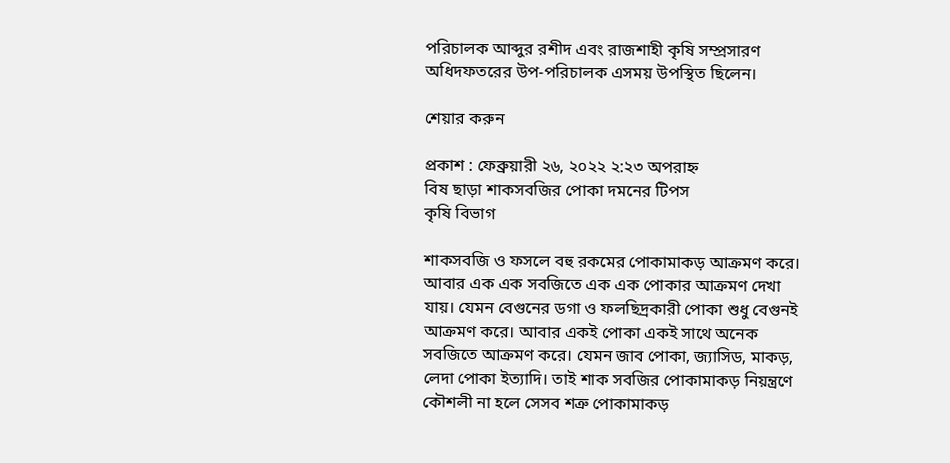পরিচালক আব্দুর রশীদ এবং রাজশাহী কৃষি সম্প্রসারণ অধিদফতরের উপ-পরিচালক এসময় উপস্থিত ছিলেন।

শেয়ার করুন

প্রকাশ : ফেব্রুয়ারী ২৬, ২০২২ ২:২৩ অপরাহ্ন
বিষ ছাড়া শাকসবজির পোকা দমনের টিপস
কৃষি বিভাগ

শাকসবজি ও ফসলে বহু রকমের পোকামাকড় আক্রমণ করে। আবার এক এক সবজিতে এক এক পোকার আক্রমণ দেখা যায়। যেমন বেগুনের ডগা ও ফলছিদ্রকারী পোকা শুধু বেগুনই আক্রমণ করে। আবার একই পোকা একই সাথে অনেক সবজিতে আক্রমণ করে। যেমন জাব পোকা, জ্যাসিড, মাকড়, লেদা পোকা ইত্যাদি। তাই শাক সবজির পোকামাকড় নিয়ন্ত্রণে কৌশলী না হলে সেসব শত্রু পোকামাকড়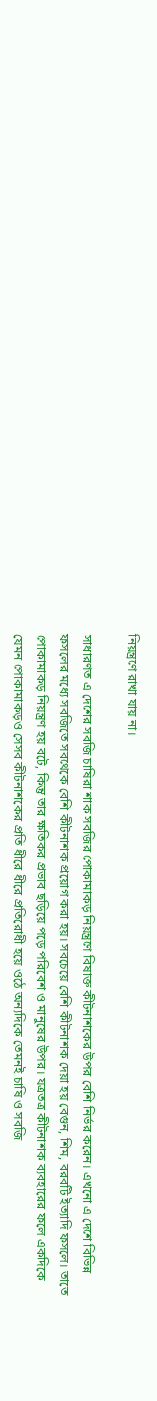নিয়ন্ত্রণে রাখা যায় না।

সাধারণত এ দেশের সবজি চাষিরা শাক সবজির পোকামাকড় নিয়ন্ত্রণে বিষাক্ত কীটনাশকের উপর বেশি নির্ভর করেন। এখনো এ দেশে বিভিন্ন ফসলের মধ্যে সবজিতে সবথেকে বেশি কীটনাশক প্রয়োগ করা হয়। সবচেয়ে বেশি কীটনাশক দেয়া হয় বেগুন, শিম, বরবটি ইত্যাদি ফসলে। তাতে পোকামাকড় নিয়ন্ত্রণ হয় বটে, কিন্তু তার ক্ষতিকর প্রভাব ছড়িয়ে পড়ে পরিবেশ ও মানুষের উপর। যত্রতত্র কীটনাশক ব্যবহারের ফলে একদিকে যেমন পোকামাকড়ও সেসব কীটনাশকের প্রতি ধীরে ধীরে প্রতিরোধী হয়ে ওঠে অন্যদিকে তেমনই চাষি ও সবজি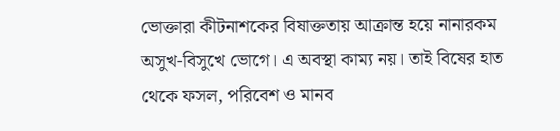ভোক্তারা কীটনাশকের বিষাক্ততায় আক্রান্ত হয়ে নানারকম অসুখ-বিসুখে ভোগে। এ অবস্থা কাম্য নয়। তাই বিষের হাত থেকে ফসল, পরিবেশ ও মানব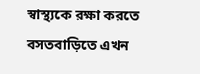স্বাস্থ্যকে রক্ষা করতে বসতবাড়িতে এখন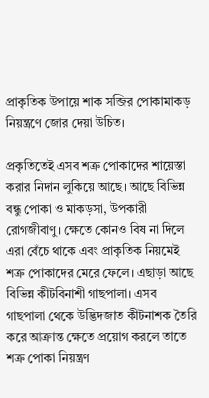প্রাকৃতিক উপায়ে শাক সব্জির পোকামাকড় নিয়ন্ত্রণে জোর দেয়া উচিত।

প্রকৃতিতেই এসব শত্রু পোকাদের শায়েস্তা করার নিদান লুকিয়ে আছে। আছে বিভিন্ন বন্ধু পোকা ও মাকড়সা, উপকারী রোগজীবাণু। ক্ষেতে কোনও বিষ না দিলে এরা বেঁচে থাকে এবং প্রাকৃতিক নিয়মেই শত্রু পোকাদের মেরে ফেলে। এছাড়া আছে বিভিন্ন কীটবিনাশী গাছপালা। এসব গাছপালা থেকে উদ্ভিদজাত কীটনাশক তৈরি করে আক্রান্ত ক্ষেতে প্রয়োগ করলে তাতে শত্রু পোকা নিয়ন্ত্রণ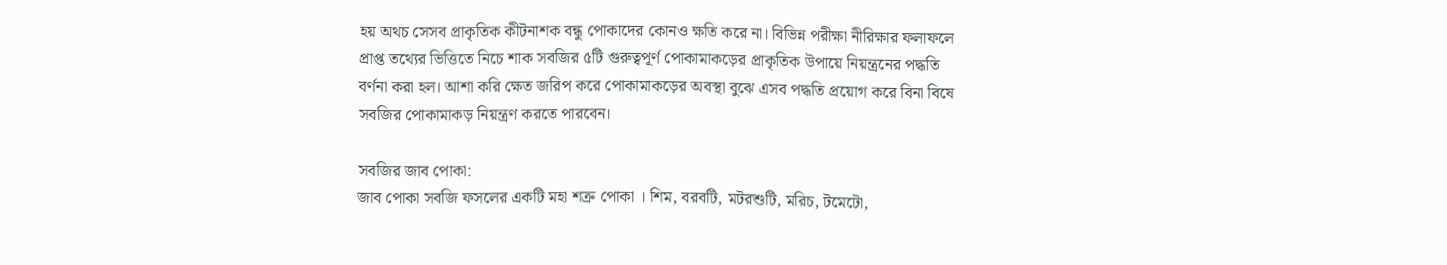হয় অথচ সেসব প্রাকৃতিক কীটনাশক বন্ধু পোকাদের কোনও ক্ষতি করে না। বিভিন্ন পরীক্ষা নীরিক্ষার ফলাফলে প্রাপ্ত তথ্যের ভিত্তিতে নিচে শাক সবজির ৫টি গুরুত্বপূর্ণ পোকামাকড়ের প্রাকৃতিক উপায়ে নিয়ন্ত্রনের পদ্ধতি বর্ণনা করা হল। আশা করি ক্ষেত জরিপ করে পোকামাকড়ের অবস্থা বুঝে এসব পদ্ধতি প্রয়োগ করে বিনা বিষে সবজির পোকামাকড় নিয়ন্ত্রণ করতে পারবেন।

সবজির জাব পোকা:
জাব পোকা সবজি ফসলের একটি মহা শত্রু পোকা । শিম, বরবটি, মটরশুটি, মরিচ, টমেটো,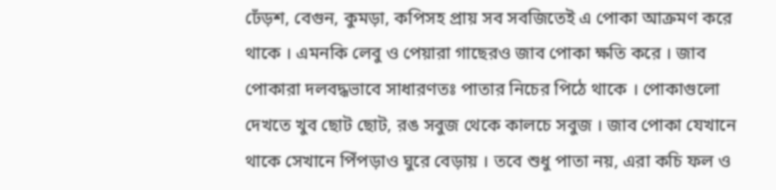ঢেঁড়শ, বেগুন, কুমড়া, কপিসহ প্রায় সব সবজিতেই এ পোকা আক্রমণ করে থাকে । এমনকি লেবু ও পেয়ারা গাছেরও জাব পোকা ক্ষতি করে । জাব পোকারা দলবদ্ধভাবে সাধারণতঃ পাতার নিচের পিঠে থাকে । পোকাগুলো দেখতে খুব ছোট ছোট, রঙ সবুজ থেকে কালচে সবুজ । জাব পোকা যেখানে থাকে সেখানে পিঁপড়াও ঘুরে বেড়ায় । তবে শুধু পাতা নয়, এরা কচি ফল ও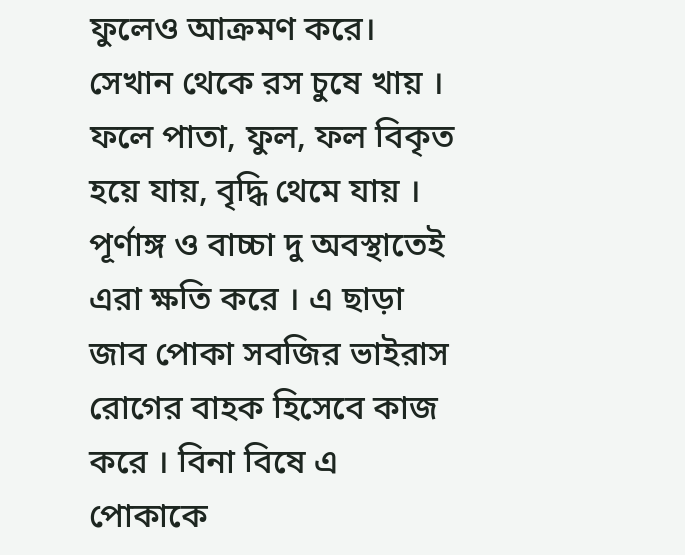ফুলেও আক্রমণ করে। সেখান থেকে রস চুষে খায় । ফলে পাতা, ফুল, ফল বিকৃত হয়ে যায়, বৃদ্ধি থেমে যায় । পূর্ণাঙ্গ ও বাচ্চা দু অবস্থাতেই এরা ক্ষতি করে । এ ছাড়া জাব পোকা সবজির ভাইরাস রোগের বাহক হিসেবে কাজ করে । বিনা বিষে এ পোকাকে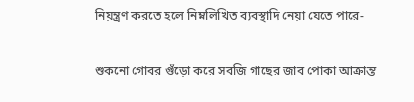নিয়ন্ত্রণ করতে হলে নিম্নলিখিত ব্যবস্থাদি নেয়া যেতে পারে-

শুকনো গোবর গুঁড়ো করে সবজি গাছের জাব পোকা আক্রান্ত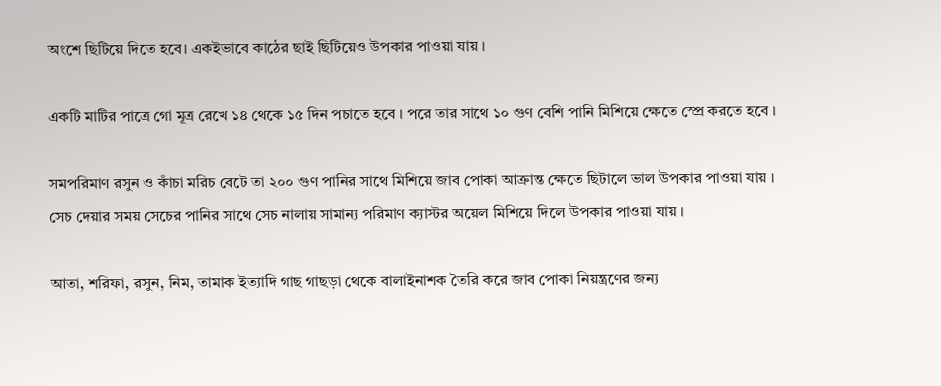অংশে ছিটিয়ে দিতে হবে। একইভাবে কাঠের ছাই ছিটিয়েও উপকার পাওয়া যায় ।

একটি মাটির পাত্রে গো মূত্র রেখে ১৪ থেকে ১৫ দিন পচাতে হবে । পরে তার সাথে ১০ গুণ বেশি পানি মিশিয়ে ক্ষেতে স্প্রে করতে হবে ।

সমপরিমাণ রসুন ও কাঁচা মরিচ বেটে তা ২০০ গুণ পানির সাথে মিশিয়ে জাব পোকা আক্রান্ত ক্ষেতে ছিটালে ভাল উপকার পাওয়া যায় ।
সেচ দেয়ার সময় সেচের পানির সাথে সেচ নালায় সামান্য পরিমাণ ক্যাস্টর অয়েল মিশিয়ে দিলে উপকার পাওয়া যায় ।

আতা, শরিফা, রসুন, নিম, তামাক ইত্যাদি গাছ গাছড়া থেকে বালাইনাশক তৈরি করে জাব পোকা নিয়ন্ত্রণের জন্য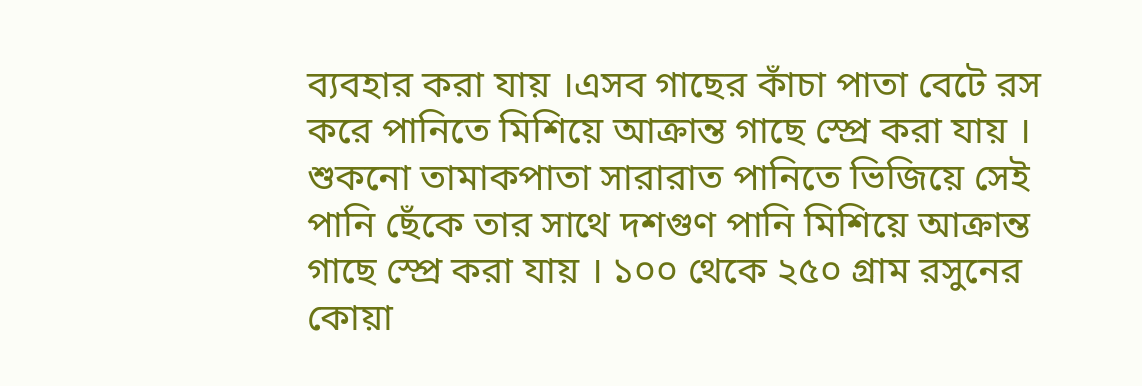ব্যবহার করা যায় ।এসব গাছের কাঁচা পাতা বেটে রস করে পানিতে মিশিয়ে আক্রান্ত গাছে স্প্রে করা যায় । শুকনো তামাকপাতা সারারাত পানিতে ভিজিয়ে সেই পানি ছেঁকে তার সাথে দশগুণ পানি মিশিয়ে আক্রান্ত গাছে স্প্রে করা যায় । ১০০ থেকে ২৫০ গ্রাম রসুনের কোয়া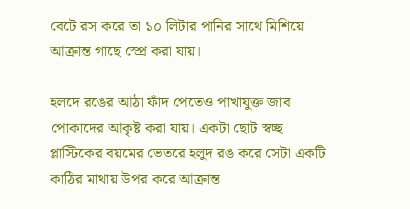বেটে রস করে তা ১০ লিটার পানির সাথে মিশিয়ে আক্রান্ত গাছে স্প্রে করা যায়।

হলদে রঙের আঠা ফাঁদ পেতেও পাখাযুক্ত জাব পোকাদের আকৃষ্ট করা যায়। একটা ছোট স্বচ্ছ প্লাস্টিকের বয়মের ভেতরে হলুদ রঙ করে সেটা একটি কাঠির মাথায় উপর করে আক্রান্ত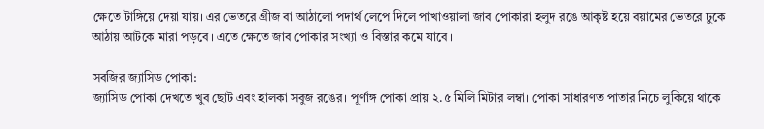ক্ষেতে টাঙ্গিয়ে দেয়া যায়। এর ভেতরে গ্রীজ বা আঠালো পদার্থ লেপে দিলে পাখাওয়ালা জাব পোকারা হলুদ রঙে আকৃষ্ট হয়ে বয়ামের ভেতরে ঢুকে আঠায় আটকে মারা পড়বে । এতে ক্ষেতে জাব পোকার সংখ্যা ও বিস্তার কমে যাবে ।

সবজির জ্যাসিড পোকা:
জ্যাসিড পোকা দেখতে খুব ছোট এবং হালকা সবুজ রঙের। পূর্ণাঙ্গ পোকা প্রায় ২.৫ মিলি মিটার লম্বা। পোকা সাধারণত পাতার নিচে লুকিয়ে থাকে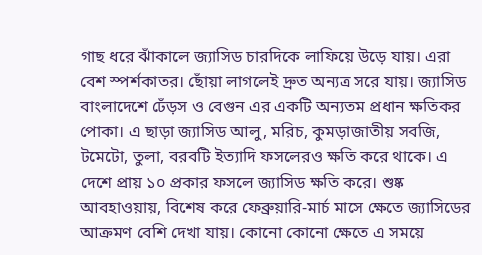গাছ ধরে ঝাঁকালে জ্যাসিড চারদিকে লাফিয়ে উড়ে যায়। এরা বেশ স্পর্শকাতর। ছোঁয়া লাগলেই দ্রুত অন্যত্র সরে যায়। জ্যাসিড বাংলাদেশে ঢেঁড়স ও বেগুন এর একটি অন্যতম প্রধান ক্ষতিকর পোকা। এ ছাড়া জ্যাসিড আলু, মরিচ, কুমড়াজাতীয় সবজি, টমেটো, তুলা, বরবটি ইত্যাদি ফসলেরও ক্ষতি করে থাকে। এ দেশে প্রায় ১০ প্রকার ফসলে জ্যাসিড ক্ষতি করে। শুষ্ক আবহাওয়ায়, বিশেষ করে ফেব্রুয়ারি-মার্চ মাসে ক্ষেতে জ্যাসিডের আক্রমণ বেশি দেখা যায়। কোনো কোনো ক্ষেতে এ সময়ে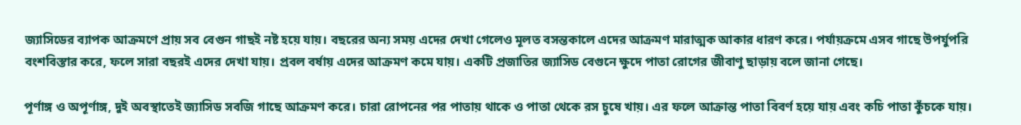জ্যাসিডের ব্যাপক আক্রমণে প্রায় সব বেগুন গাছই নষ্ট হয়ে যায়। বছরের অন্য সময় এদের দেখা গেলেও মূলত বসন্তকালে এদের আক্রমণ মারাত্মক আকার ধারণ করে। পর্যায়ক্রমে এসব গাছে উপর্যুপরি বংশবিস্তার করে, ফলে সারা বছরই এদের দেখা যায়। প্রবল বর্ষায় এদের আক্রমণ কমে যায়। একটি প্রজাতির জ্যাসিড বেগুনে ক্ষুদে পাতা রোগের জীবাণু ছাড়ায় বলে জানা গেছে।

পূর্ণাঙ্গ ও অপূর্ণাঙ্গ, দুই অবস্থাতেই জ্যাসিড সবজি গাছে আক্রমণ করে। চারা রোপনের পর পাতায় থাকে ও পাতা থেকে রস চুষে খায়। এর ফলে আক্রান্ত পাতা বিবর্ণ হয়ে যায় এবং কচি পাতা কুঁচকে যায়।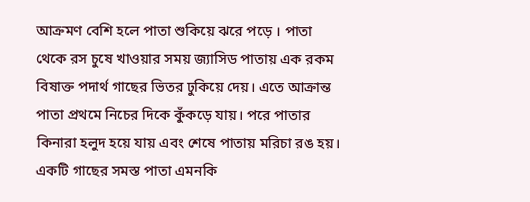আক্রমণ বেশি হলে পাতা শুকিয়ে ঝরে পড়ে । পাতা থেকে রস চুষে খাওয়ার সময় জ্যাসিড পাতায় এক রকম বিষাক্ত পদার্থ গাছের ভিতর ঢুকিয়ে দেয়। এতে আক্রান্ত পাতা প্রথমে নিচের দিকে কুঁকড়ে যায়। পরে পাতার কিনারা হলুদ হয়ে যায় এবং শেষে পাতায় মরিচা রঙ হয়। একটি গাছের সমস্ত পাতা এমনকি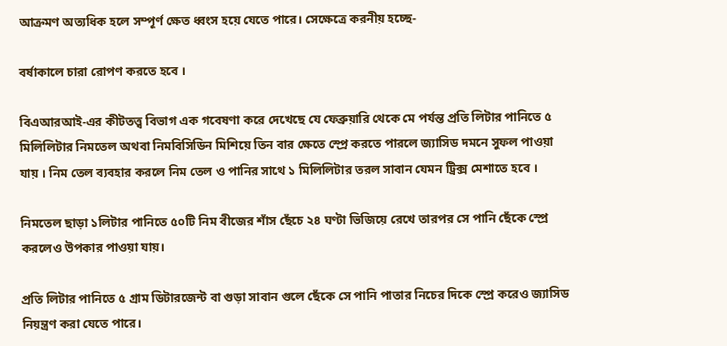আক্রমণ অত্যধিক হলে সম্পূর্ণ ক্ষেত ধ্বংস হয়ে যেতে পারে। সেক্ষেত্রে করনীয় হচ্ছে-

বর্ষাকালে চারা রোপণ করতে হবে ।

বিএআরআই-এর কীটতত্ত্ব বিভাগ এক গবেষণা করে দেখেছে যে ফেব্রুয়ারি থেকে মে পর্যন্ত প্রতি লিটার পানিতে ৫ মিলিলিটার নিমতেল অথবা নিমবিসিডিন মিশিয়ে তিন বার ক্ষেতে স্প্রে করতে পারলে জ্যাসিড দমনে সুফল পাওয়া যায় । নিম তেল ব্যবহার করলে নিম তেল ও পানির সাথে ১ মিলিলিটার তরল সাবান যেমন ট্রিক্স মেশাতে হবে ।

নিমতেল ছাড়া ১লিটার পানিতে ৫০টি নিম বীজের শাঁস ছেঁচে ২৪ ঘণ্টা ভিজিয়ে রেখে তারপর সে পানি ছেঁকে স্প্রে করলেও উপকার পাওয়া যায়।

প্রতি লিটার পানিতে ৫ গ্রাম ডিটারজেন্ট বা গুড়া সাবান গুলে ছেঁকে সে পানি পাতার নিচের দিকে স্প্রে করেও জ্যাসিড নিয়ন্ত্রণ করা যেতে পারে।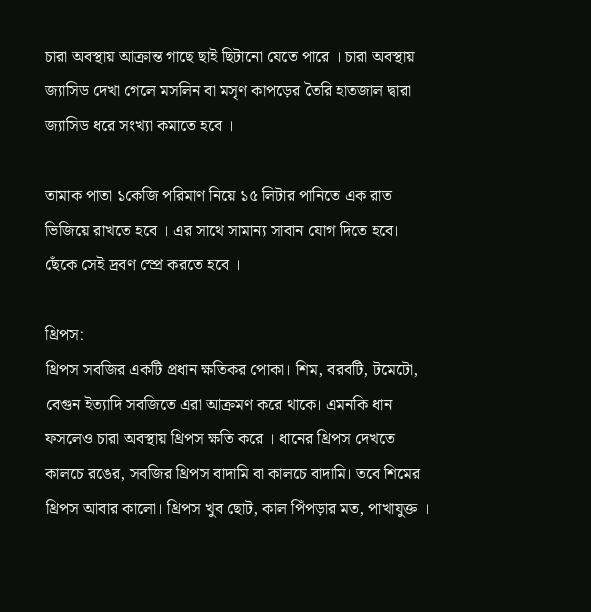চারা অবস্থায় আক্রান্ত গাছে ছাই ছিটানো যেতে পারে । চারা অবস্থায় জ্যাসিড দেখা গেলে মসলিন বা মসৃণ কাপড়ের তৈরি হাতজাল দ্বারা জ্যাসিড ধরে সংখ্যা কমাতে হবে ।

তামাক পাতা ১কেজি পরিমাণ নিয়ে ১৫ লিটার পানিতে এক রাত ভিজিয়ে রাখতে হবে । এর সাথে সামান্য সাবান যোগ দিতে হবে। ছেঁকে সেই দ্রবণ স্প্রে করতে হবে ।

থ্রিপস:
থ্রিপস সবজির একটি প্রধান ক্ষতিকর পোকা। শিম, বরবটি, টমেটো, বেগুন ইত্যাদি সবজিতে এরা আক্রমণ করে থাকে। এমনকি ধান ফসলেও চারা অবস্থায় থ্রিপস ক্ষতি করে । ধানের থ্রিপস দেখতে কালচে রঙের, সবজির থ্রিপস বাদামি বা কালচে বাদামি। তবে শিমের থ্রিপস আবার কালো। থ্রিপস খুব ছোট, কাল পিঁপড়ার মত, পাখাযুক্ত ।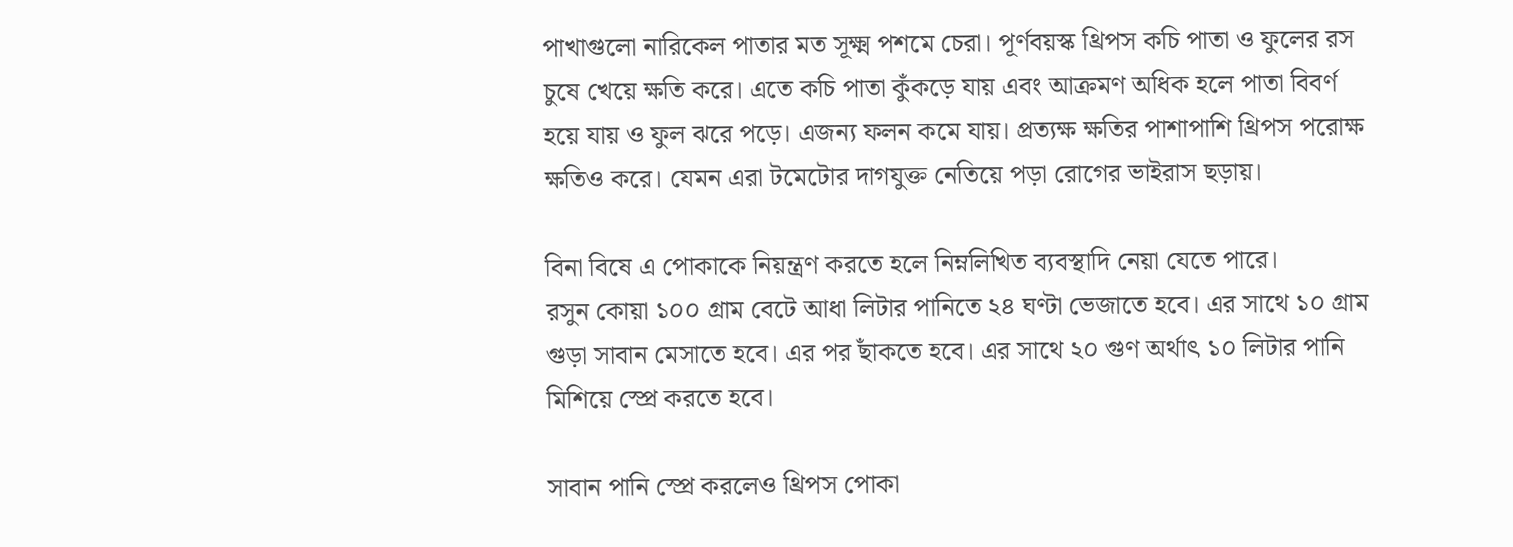পাখাগুলো নারিকেল পাতার মত সূক্ষ্ম পশমে চেরা। পূর্ণবয়স্ক থ্রিপস কচি পাতা ও ফুলের রস চুষে খেয়ে ক্ষতি করে। এতে কচি পাতা কুঁকড়ে যায় এবং আক্রমণ অধিক হলে পাতা বিবর্ণ হয়ে যায় ও ফুল ঝরে পড়ে। এজন্য ফলন কমে যায়। প্রত্যক্ষ ক্ষতির পাশাপাশি থ্রিপস পরোক্ষ ক্ষতিও করে। যেমন এরা টমেটোর দাগযুক্ত নেতিয়ে পড়া রোগের ভাইরাস ছড়ায়।

বিনা বিষে এ পোকাকে নিয়ন্ত্রণ করতে হলে নিম্নলিখিত ব্যবস্থাদি নেয়া যেতে পারে।
রসুন কোয়া ১০০ গ্রাম বেটে আধা লিটার পানিতে ২৪ ঘণ্টা ভেজাতে হবে। এর সাথে ১০ গ্রাম গুড়া সাবান মেসাতে হবে। এর পর ছাঁকতে হবে। এর সাথে ২০ গুণ অর্থাৎ ১০ লিটার পানি মিশিয়ে স্প্রে করতে হবে।

সাবান পানি স্প্রে করলেও থ্রিপস পোকা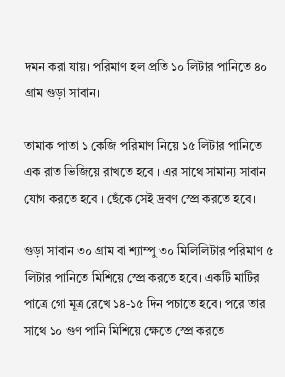দমন করা যায়। পরিমাণ হল প্রতি ১০ লিটার পানিতে ৪০ গ্রাম গুড়া সাবান।

তামাক পাতা ১ কেজি পরিমাণ নিয়ে ১৫ লিটার পানিতে এক রাত ভিজিয়ে রাখতে হবে । এর সাথে সামান্য সাবান যোগ করতে হবে । ছেঁকে সেই দ্রবণ স্প্রে করতে হবে।

গুড়া সাবান ৩০ গ্রাম বা শ্যাম্পু ৩০ মিলিলিটার পরিমাণ ৫ লিটার পানিতে মিশিয়ে স্প্রে করতে হবে। একটি মাটির পাত্রে গো মূত্র রেখে ১৪-১৫ দিন পচাতে হবে। পরে তার সাথে ১০ গুণ পানি মিশিয়ে ক্ষেতে স্প্রে করতে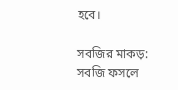হবে।

সবজির মাকড়:
সবজি ফসলে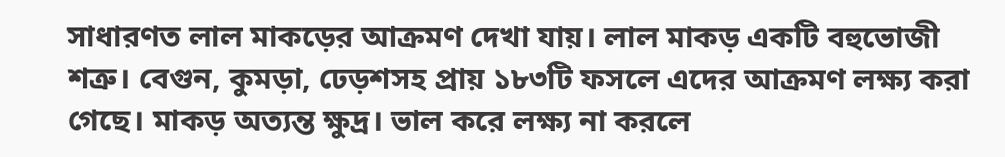সাধারণত লাল মাকড়ের আক্রমণ দেখা যায়। লাল মাকড় একটি বহুভোজী শত্রু। বেগুন, কুমড়া, ঢেড়শসহ প্রায় ১৮৩টি ফসলে এদের আক্রমণ লক্ষ্য করা গেছে। মাকড় অত্যন্ত ক্ষুদ্র। ভাল করে লক্ষ্য না করলে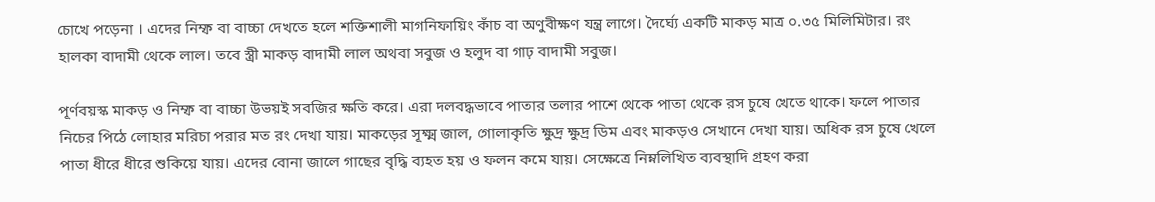চোখে পড়েনা । এদের নিম্ফ বা বাচ্চা দেখতে হলে শক্তিশালী মাগনিফায়িং কাঁচ বা অণুবীক্ষণ যন্ত্র লাগে। দৈর্ঘ্যে একটি মাকড় মাত্র ০.৩৫ মিলিমিটার। রং হালকা বাদামী থেকে লাল। তবে স্ত্রী মাকড় বাদামী লাল অথবা সবুজ ও হলুদ বা গাঢ় বাদামী সবুজ।

পূর্ণবয়স্ক মাকড় ও নিম্ফ বা বাচ্চা উভয়ই সবজির ক্ষতি করে। এরা দলবদ্ধভাবে পাতার তলার পাশে থেকে পাতা থেকে রস চুষে খেতে থাকে। ফলে পাতার নিচের পিঠে লোহার মরিচা পরার মত রং দেখা যায়। মাকড়ের সূক্ষ্ম জাল, গোলাকৃতি ক্ষুদ্র ক্ষুদ্র ডিম এবং মাকড়ও সেখানে দেখা যায়। অধিক রস চুষে খেলে পাতা ধীরে ধীরে শুকিয়ে যায়। এদের বোনা জালে গাছের বৃদ্ধি ব্যহত হয় ও ফলন কমে যায়। সেক্ষেত্রে নিম্নলিখিত ব্যবস্থাদি গ্রহণ করা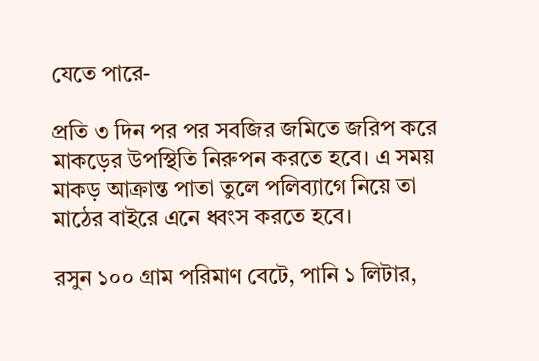যেতে পারে-

প্রতি ৩ দিন পর পর সবজির জমিতে জরিপ করে মাকড়ের উপস্থিতি নিরুপন করতে হবে। এ সময় মাকড় আক্রান্ত পাতা তুলে পলিব্যাগে নিয়ে তা মাঠের বাইরে এনে ধ্বংস করতে হবে।

রসুন ১০০ গ্রাম পরিমাণ বেটে, পানি ১ লিটার,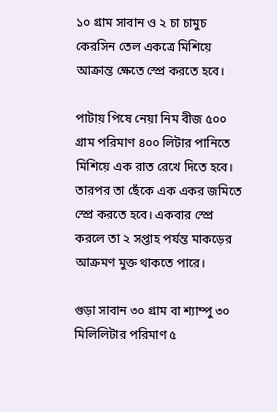১০ গ্রাম সাবান ও ২ চা চামুচ কেরসিন তেল একত্রে মিশিয়ে আক্রান্ত ক্ষেতে স্প্রে করতে হবে।

পাটায় পিষে নেয়া নিম বীজ ৫০০ গ্রাম পরিমাণ ৪০০ লিটার পানিতে মিশিয়ে এক রাত রেখে দিতে হবে। তারপর তা ছেঁকে এক একর জমিতে স্প্রে করতে হবে। একবার স্প্রে করলে তা ২ সপ্তাহ পর্যন্ত মাকড়ের আক্রমণ মুক্ত থাকতে পারে।

গুড়া সাবান ৩০ গ্রাম বা শ্যাম্পু ৩০ মিলিলিটার পরিমাণ ৫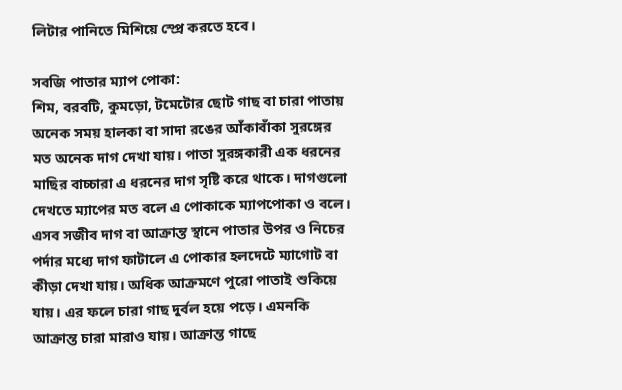লিটার পানিতে মিশিয়ে স্প্রে করতে হবে।

সবজি পাতার ম্যাপ পোকা:
শিম, বরবটি, কুমড়ো, টমেটোর ছোট গাছ বা চারা পাতায় অনেক সময় হালকা বা সাদা রঙের আঁকাবাঁকা সুরঙ্গের মত অনেক দাগ দেখা যায়। পাতা সুরঙ্গকারী এক ধরনের মাছির বাচ্চারা এ ধরনের দাগ সৃষ্টি করে থাকে। দাগগুলো দেখতে ম্যাপের মত বলে এ পোকাকে ম্যাপপোকা ও বলে। এসব সজীব দাগ বা আক্রান্ত স্থানে পাতার উপর ও নিচের পর্দার মধ্যে দাগ ফাটালে এ পোকার হলদেটে ম্যাগোট বা কীড়া দেখা যায়। অধিক আক্রমণে পুরো পাতাই শুকিয়ে যায়। এর ফলে চারা গাছ দুর্বল হয়ে পড়ে। এমনকি আক্রান্ত চারা মারাও যায়। আক্রান্ত গাছে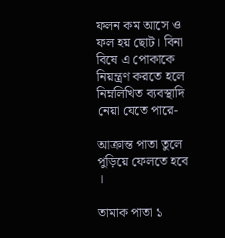ফলন কম আসে ও ফল হয় ছোট। বিনা বিষে এ পোকাকে নিয়ন্ত্রণ করতে হলে নিম্নলিখিত ব্যবস্থাদি নেয়া যেতে পারে-

আক্রান্ত পাতা তুলে পুড়িয়ে ফেলতে হবে ।

তামাক পাতা ১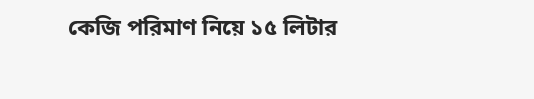কেজি পরিমাণ নিয়ে ১৫ লিটার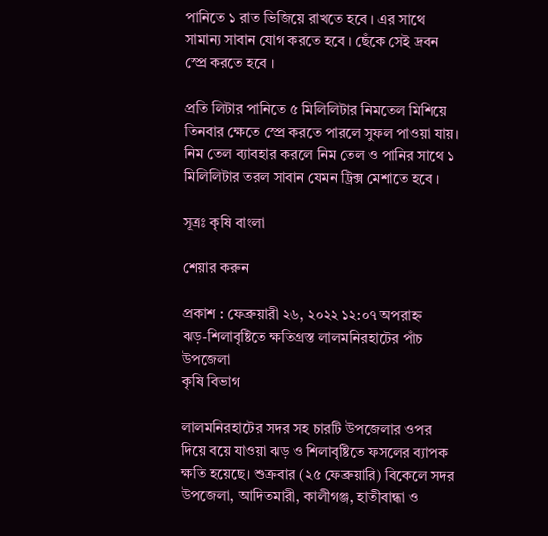পানিতে ১ রাত ভিজিয়ে রাখতে হবে । এর সাথে সামান্য সাবান যোগ করতে হবে । ছেঁকে সেই দ্রবন স্প্রে করতে হবে ।

প্রতি লিটার পানিতে ৫ মিলিলিটার নিমতেল মিশিয়ে তিনবার ক্ষেতে স্প্রে করতে পারলে সুফল পাওয়া যায়। নিম তেল ব্যাবহার করলে নিম তেল ও পানির সাথে ১ মিলিলিটার তরল সাবান যেমন ট্রিক্স মেশাতে হবে ।

সূত্রঃ কৃষি বাংলা

শেয়ার করুন

প্রকাশ : ফেব্রুয়ারী ২৬, ২০২২ ১২:০৭ অপরাহ্ন
ঝড়-শিলাবৃষ্টিতে ক্ষতিগ্রস্ত লালমনিরহাটের পাঁচ উপজেলা
কৃষি বিভাগ

লালমনিরহাটের সদর সহ চারটি উপজেলার ওপর দিয়ে বয়ে যাওয়া ঝড় ও শিলাবৃষ্টিতে ফসলের ব্যাপক ক্ষতি হয়েছে। শুক্রবার (২৫ ফেব্রুয়ারি) বিকেলে সদর উপজেলা, আদিতমারী, কালীগঞ্জ, হাতীবান্ধা ও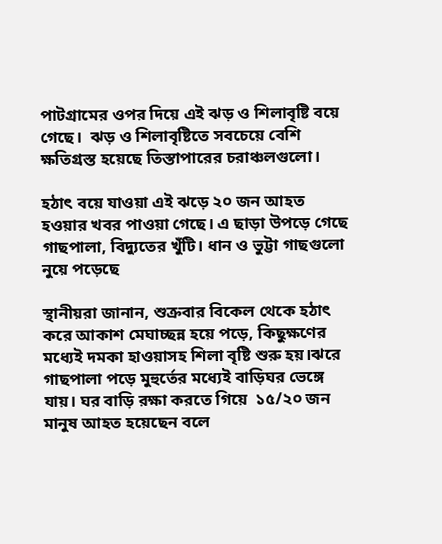পাটগ্রামের ওপর দিয়ে এই ঝড় ও শিলাবৃষ্টি বয়ে গেছে।  ঝড় ও শিলাবৃষ্টিতে সবচেয়ে বেশি ক্ষতিগ্রস্ত হয়েছে তিস্তাপারের চরাঞ্চলগুলো।

হঠাৎ বয়ে যাওয়া এই ঝড়ে ২০ জন আহত হওয়ার খবর পাওয়া গেছে। এ ছাড়া উপড়ে গেছে গাছপালা, বিদ্যুতের খুঁটি। ধান ও ভুট্টা গাছগুলো নুয়ে পড়েছে

স্থানীয়রা জানান, শুক্রবার বিকেল থেকে হঠাৎ করে আকাশ মেঘাচ্ছন্ন হয়ে পড়ে, কিছুক্ষণের মধ্যেই দমকা হাওয়াসহ শিলা বৃষ্টি শুরু হয়।ঝরে গাছপালা পড়ে মুহুর্তের মধ্যেই বাড়িঘর ভেঙ্গে যায়। ঘর বাড়ি রক্ষা করতে গিয়ে  ১৫/২০ জন মানুষ আহত হয়েছেন বলে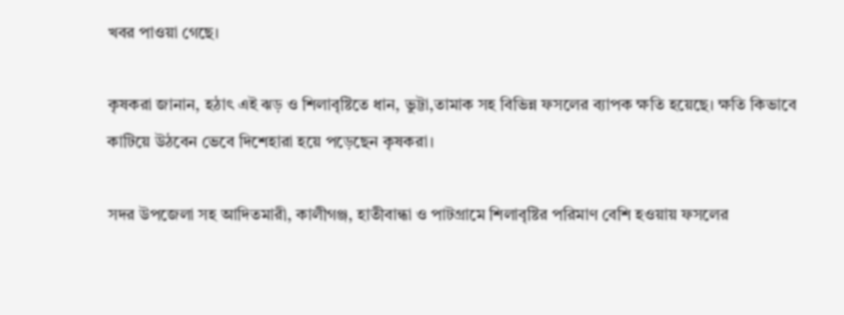খবর পাওয়া গেছে।

কৃষকরা জানান, হঠাৎ এই ঝড় ও শিলাবৃষ্টিতে ধান, ভুট্টা,তামাক সহ বিভিন্ন ফসলের ব্যাপক ক্ষতি হয়েছে। ক্ষতি কিভাবে কাটিয়ে উঠবেন ভেবে দিশেহারা হয়ে পড়েছেন কৃষকরা।

সদর উপজেলা সহ আদিতমারী, কালীগঞ্জ, হাতীবান্ধা ও পাটগ্রামে শিলাবৃষ্টির পরিমাণ বেশি হওয়ায় ফসলের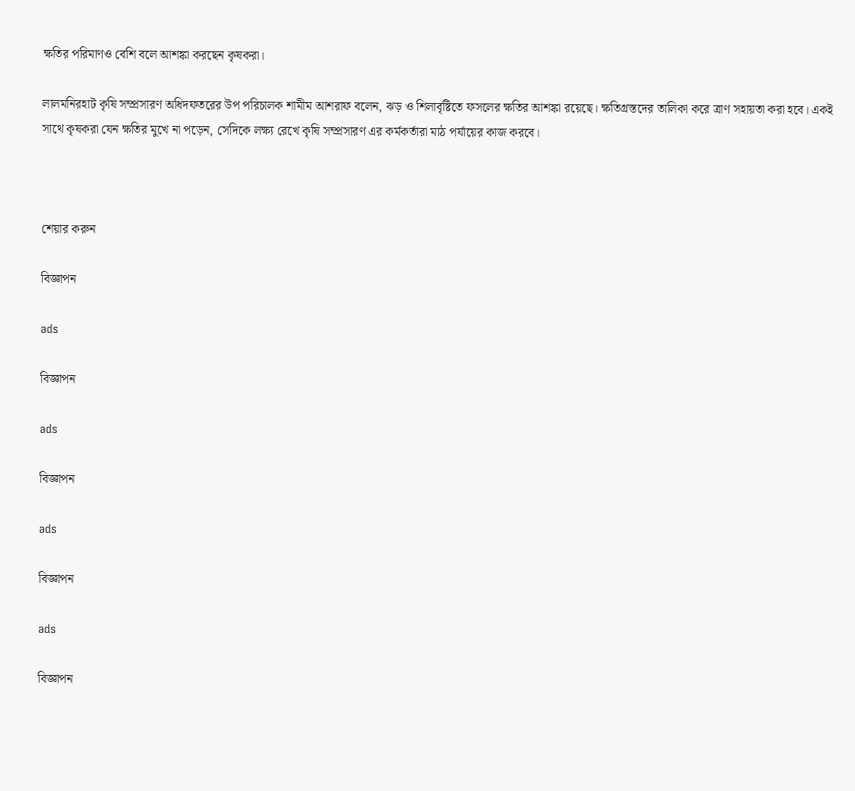ক্ষতির পরিমাণও বেশি বলে আশঙ্কা করছেন কৃষকরা।

লালমনিরহাট কৃষি সম্প্রসারণ অধিদফতরের উপ পরিচালক শামীম আশরাফ বলেন, ঝড় ও শিলাবৃষ্টিতে ফসলের ক্ষতির আশঙ্কা রয়েছে। ক্ষতিগ্রস্তদের তালিকা করে ত্রাণ সহায়তা করা হবে। একই সাথে কৃষকরা যেন ক্ষতির মুখে না পড়েন, সেদিকে লক্ষ্য রেখে কৃষি সম্প্রসারণ এর কর্মকর্তারা মাঠ পর্যায়ের কাজ করবে।



শেয়ার করুন

বিজ্ঞাপন

ads

বিজ্ঞাপন

ads

বিজ্ঞাপন

ads

বিজ্ঞাপন

ads

বিজ্ঞাপন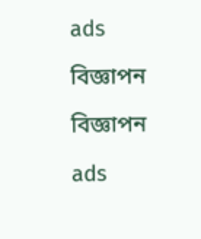ads

বিজ্ঞাপন

বিজ্ঞাপন

ads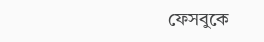ফেসবুকে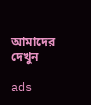আমাদের দেখুন

ads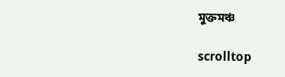মুক্তমঞ্চ

scrolltop